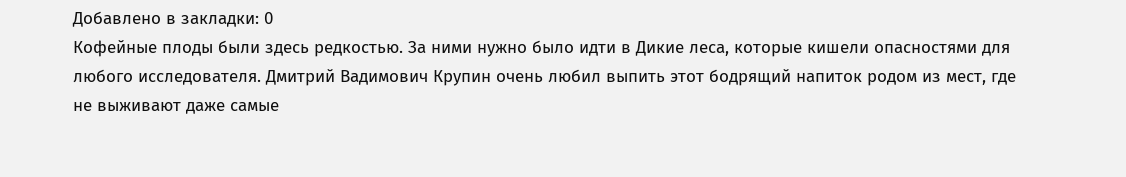Добавлено в закладки: 0
Кофейные плоды были здесь редкостью. За ними нужно было идти в Дикие леса, которые кишели опасностями для любого исследователя. Дмитрий Вадимович Крупин очень любил выпить этот бодрящий напиток родом из мест, где не выживают даже самые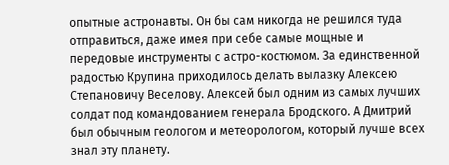опытные астронавты. Он бы сам никогда не решился туда отправиться, даже имея при себе самые мощные и передовые инструменты с астро-костюмом. За единственной радостью Крупина приходилось делать вылазку Алексею Степановичу Веселову. Алексей был одним из самых лучших солдат под командованием генерала Бродского. А Дмитрий был обычным геологом и метеорологом, который лучше всех знал эту планету.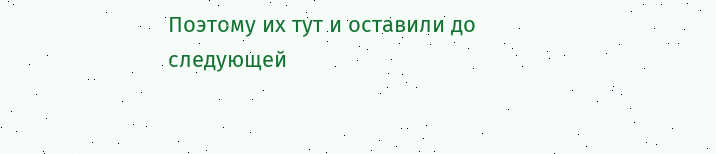Поэтому их тут и оставили до следующей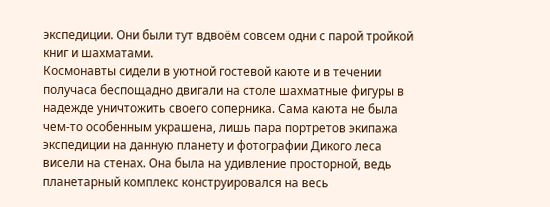экспедиции. Они были тут вдвоём совсем одни с парой тройкой книг и шахматами.
Космонавты сидели в уютной гостевой каюте и в течении получаса беспощадно двигали на столе шахматные фигуры в надежде уничтожить своего соперника. Сама каюта не была чем-то особенным украшена, лишь пара портретов экипажа экспедиции на данную планету и фотографии Дикого леса висели на стенах. Она была на удивление просторной, ведь планетарный комплекс конструировался на весь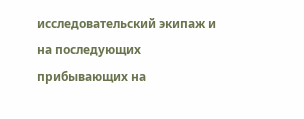исследовательский экипаж и на последующих прибывающих на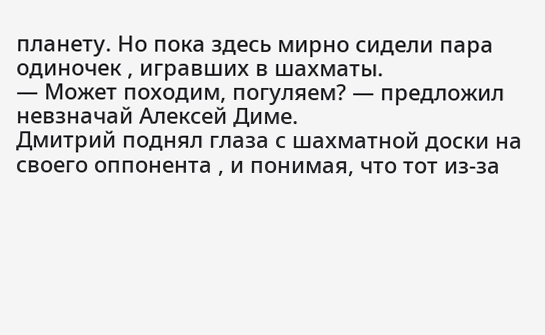планету. Но пока здесь мирно сидели пара одиночек , игравших в шахматы.
— Может походим, погуляем? — предложил невзначай Алексей Диме.
Дмитрий поднял глаза с шахматной доски на своего оппонента , и понимая, что тот из-за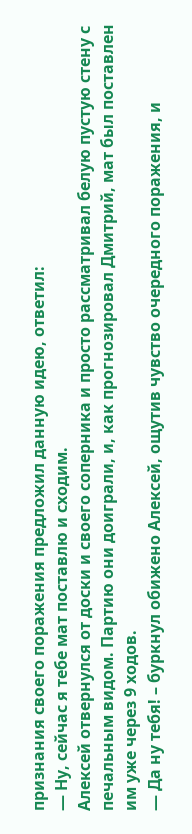признания своего поражения предложил данную идею, ответил:
— Ну, сейчас я тебе мат поставлю и сходим.
Алексей отвернулся от доски и своего соперника и просто рассматривал белую пустую стену с печальным видом. Партию они доиграли, и, как прогнозировал Дмитрий, мат был поставлен им уже через 9 ходов.
— Да ну тебя! – буркнул обижено Алексей, ощутив чувство очередного поражения, и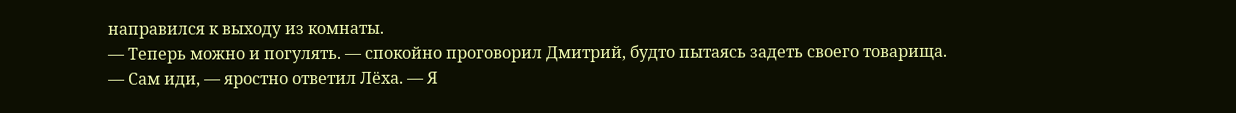направился к выходу из комнаты.
— Теперь можно и погулять. — спокойно проговорил Дмитрий, будто пытаясь задеть своего товарища.
— Сам иди, — яростно ответил Лёха. — Я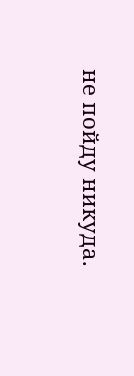не пойду никуда.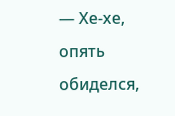— Хе-хе, опять обиделся,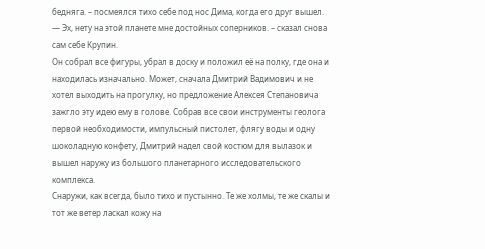бедняга. – посмеялся тихо себе под нос Дима, когда его друг вышел.
— Эх, нету на этой планете мне достойных соперников. – сказал снова сам себе Крупин.
Он собрал все фигуры, убрал в доску и положил её на полку, где она и находилась изначально. Может, сначала Дмитрий Вадимович и не хотел выходить на прогулку, но предложение Алексея Степановича зажгло эту идею ему в голове. Собрав все свои инструменты геолога первой необходимости, импульсный пистолет, флягу воды и одну шоколадную конфету, Дмитрий надел свой костюм для вылазок и вышел наружу из большого планетарного исследовательского комплекса.
Снаружи, как всегда, было тихо и пустынно. Те же холмы, те же скалы и тот же ветер ласкал кожу на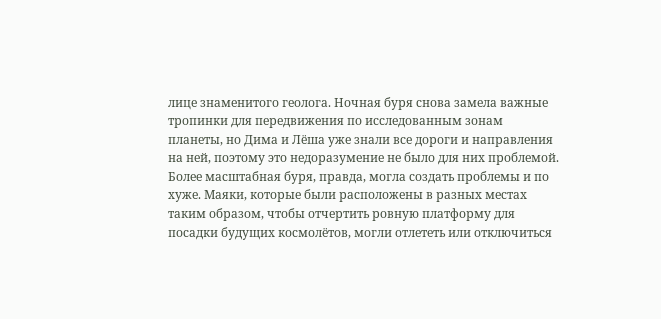лице знаменитого геолога. Ночная буря снова замела важные тропинки для передвижения по исследованным зонам планеты, но Дима и Лёша уже знали все дороги и направления на ней, поэтому это недоразумение не было для них проблемой. Более масштабная буря, правда, могла создать проблемы и по хуже. Маяки, которые были расположены в разных местах таким образом, чтобы отчертить ровную платформу для посадки будущих космолётов, могли отлететь или отключиться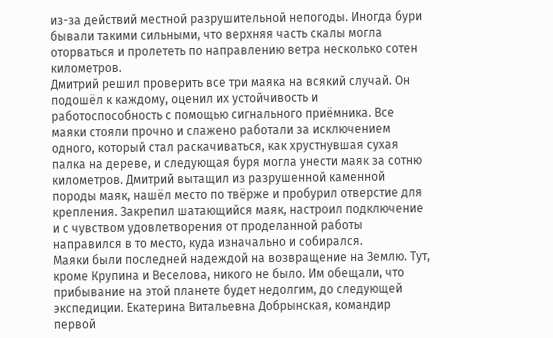из-за действий местной разрушительной непогоды. Иногда бури бывали такими сильными, что верхняя часть скалы могла оторваться и пролететь по направлению ветра несколько сотен километров.
Дмитрий решил проверить все три маяка на всякий случай. Он подошёл к каждому, оценил их устойчивость и работоспособность с помощью сигнального приёмника. Все маяки стояли прочно и слажено работали за исключением одного, который стал раскачиваться, как хрустнувшая сухая палка на дереве, и следующая буря могла унести маяк за сотню километров. Дмитрий вытащил из разрушенной каменной породы маяк, нашёл место по твёрже и пробурил отверстие для крепления. Закрепил шатающийся маяк, настроил подключение и с чувством удовлетворения от проделанной работы направился в то место, куда изначально и собирался.
Маяки были последней надеждой на возвращение на Землю. Тут, кроме Крупина и Веселова, никого не было. Им обещали, что прибывание на этой планете будет недолгим, до следующей экспедиции. Екатерина Витальевна Добрынская, командир первой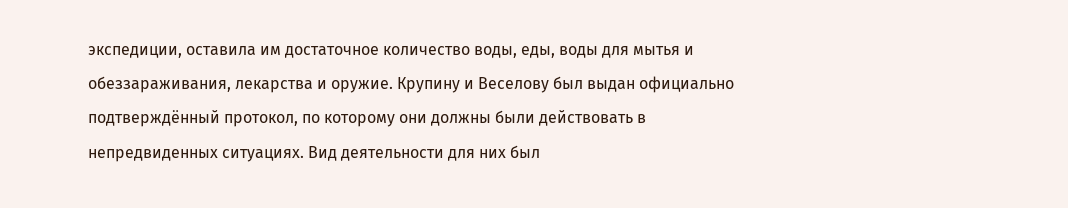экспедиции, оставила им достаточное количество воды, еды, воды для мытья и обеззараживания, лекарства и оружие. Крупину и Веселову был выдан официально подтверждённый протокол, по которому они должны были действовать в непредвиденных ситуациях. Вид деятельности для них был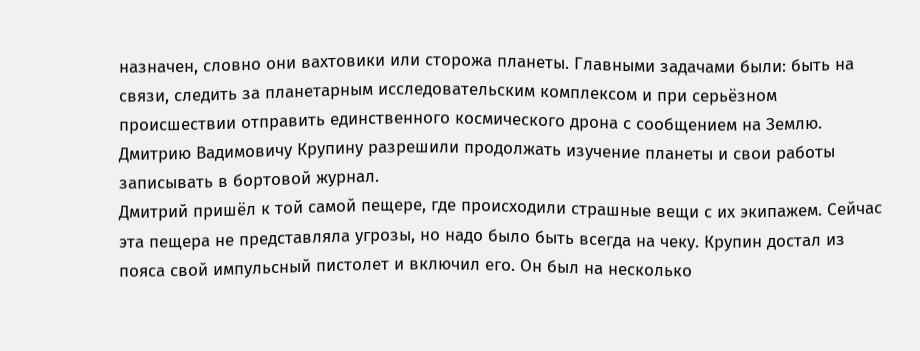назначен, словно они вахтовики или сторожа планеты. Главными задачами были: быть на связи, следить за планетарным исследовательским комплексом и при серьёзном происшествии отправить единственного космического дрона с сообщением на Землю. Дмитрию Вадимовичу Крупину разрешили продолжать изучение планеты и свои работы записывать в бортовой журнал.
Дмитрий пришёл к той самой пещере, где происходили страшные вещи с их экипажем. Сейчас эта пещера не представляла угрозы, но надо было быть всегда на чеку. Крупин достал из пояса свой импульсный пистолет и включил его. Он был на несколько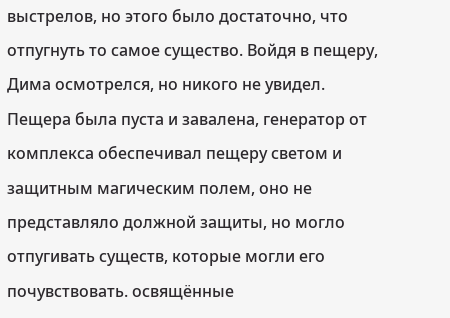выстрелов, но этого было достаточно, что отпугнуть то самое существо. Войдя в пещеру, Дима осмотрелся, но никого не увидел. Пещера была пуста и завалена, генератор от комплекса обеспечивал пещеру светом и защитным магическим полем, оно не представляло должной защиты, но могло отпугивать существ, которые могли его почувствовать. освящённые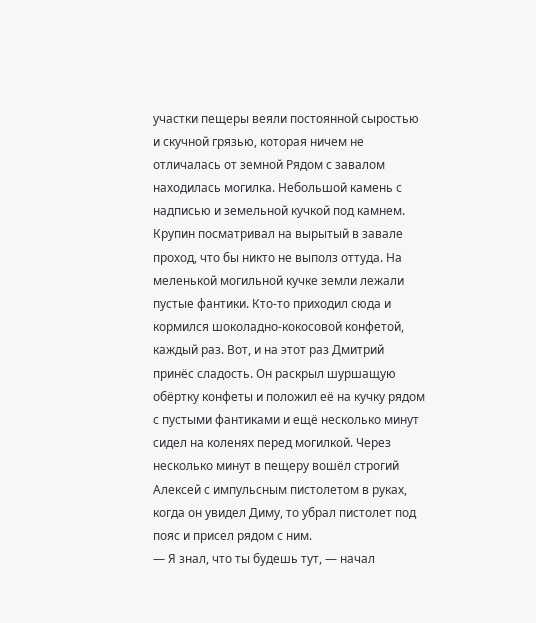участки пещеры веяли постоянной сыростью и скучной грязью, которая ничем не отличалась от земной Рядом с завалом находилась могилка. Небольшой камень с надписью и земельной кучкой под камнем. Крупин посматривал на вырытый в завале проход, что бы никто не выполз оттуда. На меленькой могильной кучке земли лежали пустые фантики. Кто-то приходил сюда и кормился шоколадно-кокосовой конфетой, каждый раз. Вот, и на этот раз Дмитрий принёс сладость. Он раскрыл шуршащую обёртку конфеты и положил её на кучку рядом с пустыми фантиками и ещё несколько минут сидел на коленях перед могилкой. Через несколько минут в пещеру вошёл строгий Алексей с импульсным пистолетом в руках, когда он увидел Диму, то убрал пистолет под пояс и присел рядом с ним.
— Я знал, что ты будешь тут, — начал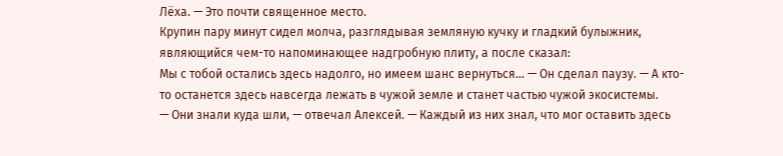Лёха. — Это почти священное место.
Крупин пару минут сидел молча, разглядывая земляную кучку и гладкий булыжник, являющийся чем-то напоминающее надгробную плиту, а после сказал:
Мы с тобой остались здесь надолго, но имеем шанс вернуться… — Он сделал паузу. — А кто-то останется здесь навсегда лежать в чужой земле и станет частью чужой экосистемы.
— Они знали куда шли, — отвечал Алексей. — Каждый из них знал, что мог оставить здесь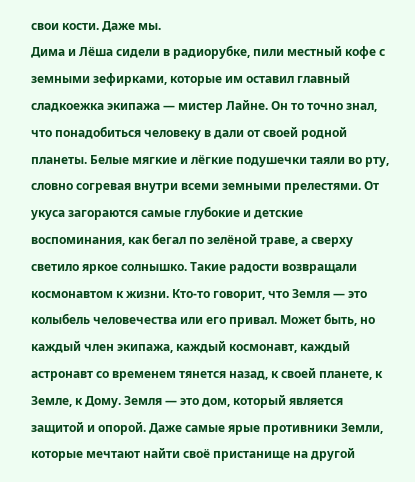свои кости. Даже мы.
Дима и Лёша сидели в радиорубке, пили местный кофе с земными зефирками, которые им оставил главный сладкоежка экипажа — мистер Лайне. Он то точно знал, что понадобиться человеку в дали от своей родной планеты. Белые мягкие и лёгкие подушечки таяли во рту, словно согревая внутри всеми земными прелестями. От укуса загораются самые глубокие и детские воспоминания, как бегал по зелёной траве, а сверху светило яркое солнышко. Такие радости возвращали космонавтом к жизни. Кто-то говорит, что Земля — это колыбель человечества или его привал. Может быть, но каждый член экипажа, каждый космонавт, каждый астронавт со временем тянется назад, к своей планете, к Земле, к Дому. Земля — это дом, который является защитой и опорой. Даже самые ярые противники Земли, которые мечтают найти своё пристанище на другой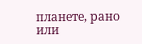планете, рано или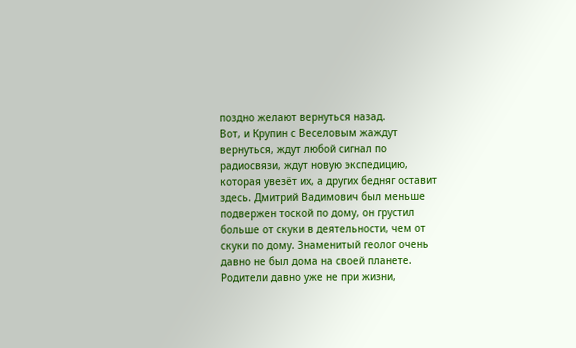поздно желают вернуться назад.
Вот, и Крупин с Веселовым жаждут вернуться, ждут любой сигнал по радиосвязи, ждут новую экспедицию, которая увезёт их, а других бедняг оставит здесь. Дмитрий Вадимович был меньше подвержен тоской по дому, он грустил больше от скуки в деятельности, чем от скуки по дому. Знаменитый геолог очень давно не был дома на своей планете. Родители давно уже не при жизни,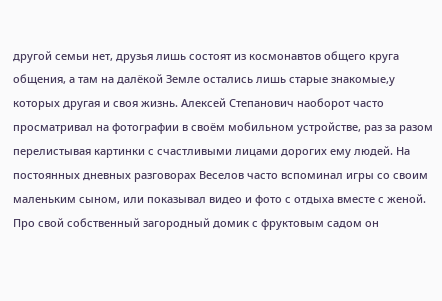другой семьи нет, друзья лишь состоят из космонавтов общего круга общения, а там на далёкой Земле остались лишь старые знакомые,у которых другая и своя жизнь. Алексей Степанович наоборот часто просматривал на фотографии в своём мобильном устройстве, раз за разом перелистывая картинки с счастливыми лицами дорогих ему людей. На постоянных дневных разговорах Веселов часто вспоминал игры со своим маленьким сыном, или показывал видео и фото с отдыха вместе с женой. Про свой собственный загородный домик с фруктовым садом он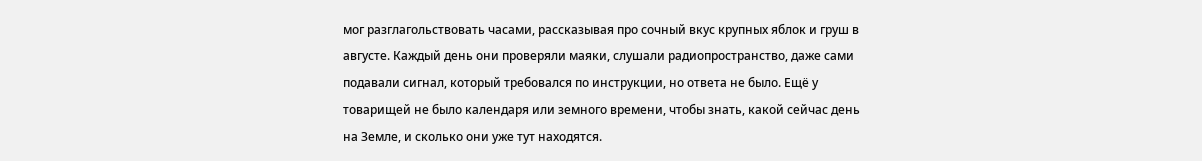мог разглагольствовать часами, рассказывая про сочный вкус крупных яблок и груш в августе. Каждый день они проверяли маяки, слушали радиопространство, даже сами подавали сигнал, который требовался по инструкции, но ответа не было. Ещё у товарищей не было календаря или земного времени, чтобы знать, какой сейчас день на Земле, и сколько они уже тут находятся.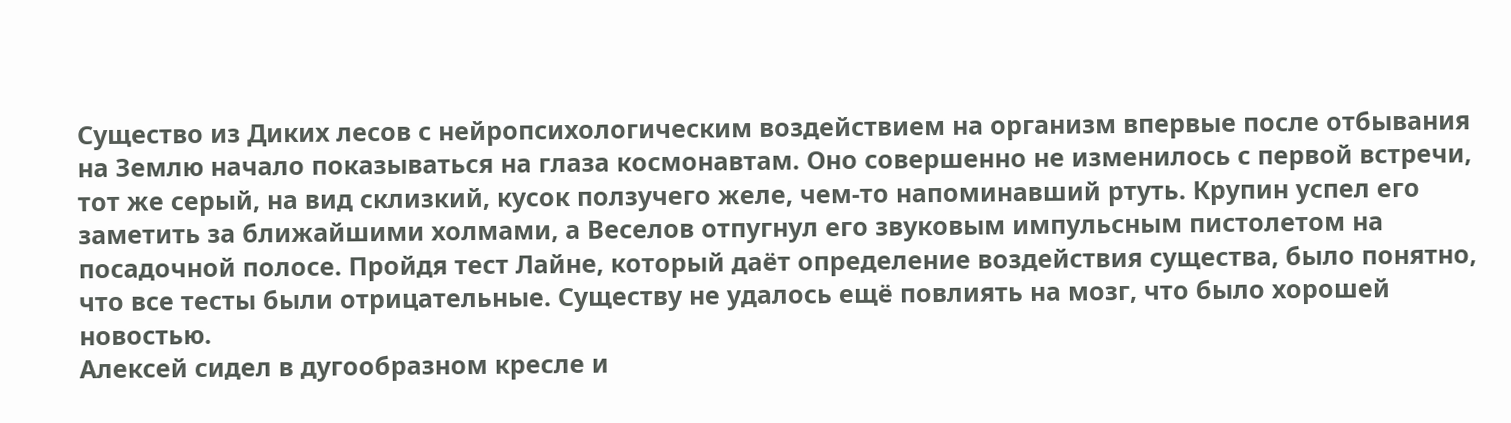Существо из Диких лесов с нейропсихологическим воздействием на организм впервые после отбывания на Землю начало показываться на глаза космонавтам. Оно совершенно не изменилось с первой встречи, тот же серый, на вид склизкий, кусок ползучего желе, чем-то напоминавший ртуть. Крупин успел его заметить за ближайшими холмами, а Веселов отпугнул его звуковым импульсным пистолетом на посадочной полосе. Пройдя тест Лайне, который даёт определение воздействия существа, было понятно, что все тесты были отрицательные. Существу не удалось ещё повлиять на мозг, что было хорошей новостью.
Алексей сидел в дугообразном кресле и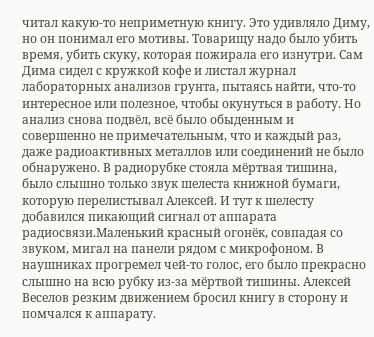читал какую-то неприметную книгу. Это удивляло Диму, но он понимал его мотивы. Товарищу надо было убить время, убить скуку, которая пожирала его изнутри. Сам Дима сидел с кружкой кофе и листал журнал лабораторных анализов грунта, пытаясь найти, что-то интересное или полезное, чтобы окунуться в работу. Но анализ снова подвёл, всё было обыденным и совершенно не примечательным, что и каждый раз, даже радиоактивных металлов или соединений не было обнаружено. В радиорубке стояла мёртвая тишина, было слышно только звук шелеста книжной бумаги, которую перелистывал Алексей. И тут к шелесту добавился пикающий сигнал от аппарата радиосвязи.Маленький красный огонёк, совпадая со звуком, мигал на панели рядом с микрофоном. В наушниках прогремел чей-то голос, его было прекрасно слышно на всю рубку из-за мёртвой тишины. Алексей Веселов резким движением бросил книгу в сторону и помчался к аппарату.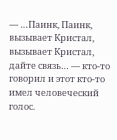— …Паинк, Паинк, вызывает Кристал, вызывает Кристал, дайте связь… — кто-то говорил и этот кто-то имел человеческий голос.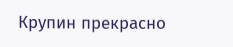Крупин прекрасно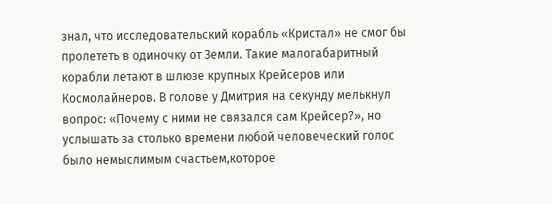знал, что исследовательский корабль «Кристал» не смог бы пролететь в одиночку от Земли. Такие малогабаритный корабли летают в шлюзе крупных Крейсеров или Космолайнеров. В голове у Дмитрия на секунду мелькнул вопрос: «Почему с ними не связался сам Крейсер?», но услышать за столько времени любой человеческий голос было немыслимым счастьем,которое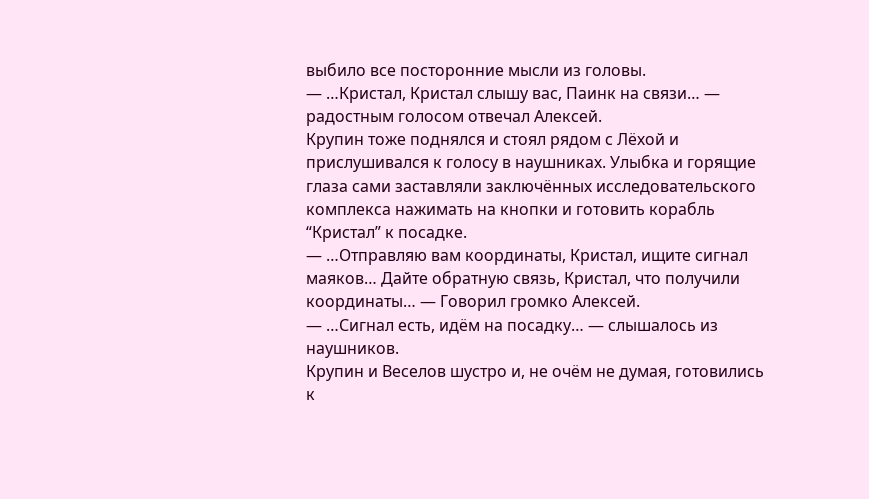выбило все посторонние мысли из головы.
— …Кристал, Кристал слышу вас, Паинк на связи… — радостным голосом отвечал Алексей.
Крупин тоже поднялся и стоял рядом с Лёхой и прислушивался к голосу в наушниках. Улыбка и горящие глаза сами заставляли заключённых исследовательского комплекса нажимать на кнопки и готовить корабль “Кристал” к посадке.
— …Отправляю вам координаты, Кристал, ищите сигнал маяков… Дайте обратную связь, Кристал, что получили координаты… — Говорил громко Алексей.
— …Сигнал есть, идём на посадку… — слышалось из наушников.
Крупин и Веселов шустро и, не очём не думая, готовились к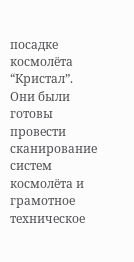посадке космолёта “Кристал”. Они были готовы провести сканирование систем космолёта и грамотное техническое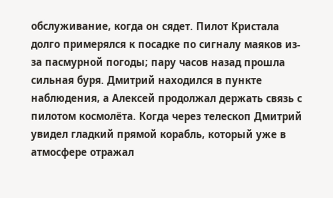обслуживание, когда он сядет. Пилот Кристала долго примерялся к посадке по сигналу маяков из-за пасмурной погоды; пару часов назад прошла сильная буря. Дмитрий находился в пункте наблюдения, а Алексей продолжал держать связь с пилотом космолёта. Когда через телескоп Дмитрий увидел гладкий прямой корабль, который уже в атмосфере отражал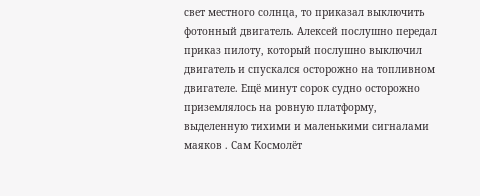свет местного солнца, то приказал выключить фотонный двигатель. Алексей послушно передал приказ пилоту, который послушно выключил двигатель и спускался осторожно на топливном двигателе. Ещё минут сорок судно осторожно приземлялось на ровную платформу, выделенную тихими и маленькими сигналами маяков . Сам Космолёт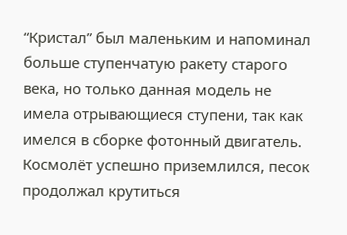“Кристал” был маленьким и напоминал больше ступенчатую ракету старого века, но только данная модель не имела отрывающиеся ступени, так как имелся в сборке фотонный двигатель.
Космолёт успешно приземлился, песок продолжал крутиться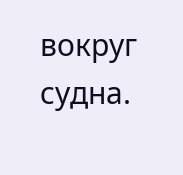вокруг судна.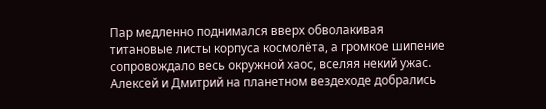Пар медленно поднимался вверх обволакивая титановые листы корпуса космолёта, а громкое шипение сопровождало весь окружной хаос, вселяя некий ужас. Алексей и Дмитрий на планетном вездеходе добрались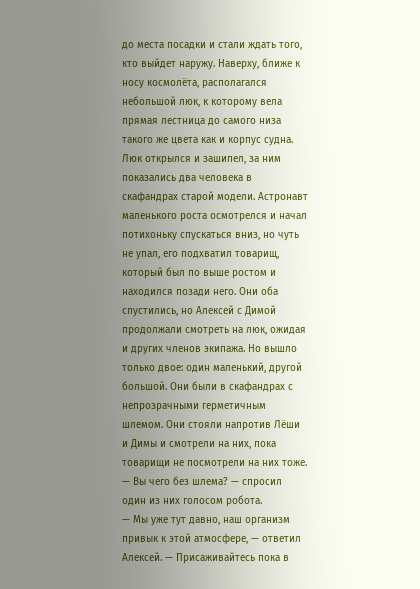до места посадки и стали ждать того, кто выйдет наружу. Наверху, ближе к носу космолёта, располагался небольшой люк, к которому вела прямая лестница до самого низа такого же цвета как и корпус судна. Люк открылся и зашипел, за ним показались два человека в скафандрах старой модели. Астронавт маленького роста осмотрелся и начал потихоньку спускаться вниз, но чуть не упал, его подхватил товарищ, который был по выше ростом и находился позади него. Они оба спустились, но Алексей с Димой продолжали смотреть на люк, ожидая и других членов экипажа. Но вышло только двое: один маленький, другой большой. Они были в скафандрах с непрозрачными герметичным шлемом. Они стояли напротив Лёши и Димы и смотрели на них, пока товарищи не посмотрели на них тоже.
— Вы чего без шлема? — спросил один из них голосом робота.
— Мы уже тут давно, наш организм привык к этой атмосфере, — ответил Алексей. — Присаживайтесь пока в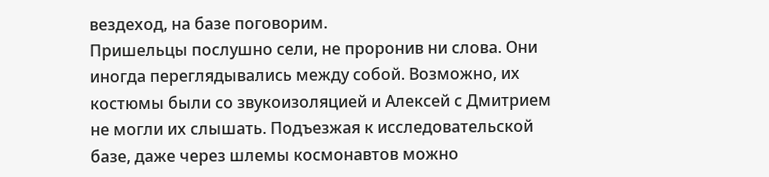вездеход, на базе поговорим.
Пришельцы послушно сели, не проронив ни слова. Они иногда переглядывались между собой. Возможно, их костюмы были со звукоизоляцией и Алексей с Дмитрием не могли их слышать. Подъезжая к исследовательской базе, даже через шлемы космонавтов можно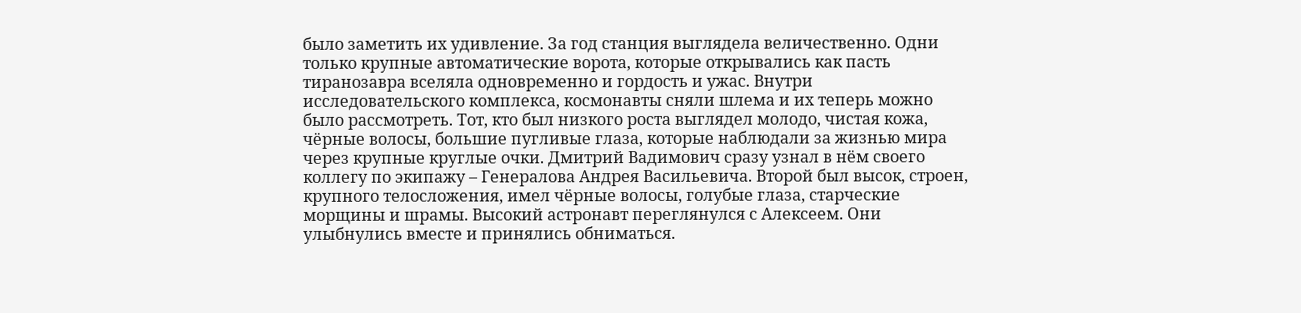было заметить их удивление. За год станция выглядела величественно. Одни только крупные автоматические ворота, которые открывались как пасть тиранозавра вселяла одновременно и гордость и ужас. Внутри исследовательского комплекса, космонавты сняли шлема и их теперь можно было рассмотреть. Тот, кто был низкого роста выглядел молодо, чистая кожа, чёрные волосы, большие пугливые глаза, которые наблюдали за жизнью мира через крупные круглые очки. Дмитрий Вадимович сразу узнал в нём своего коллегу по экипажу – Генералова Андрея Васильевича. Второй был высок, строен, крупного телосложения, имел чёрные волосы, голубые глаза, старческие морщины и шрамы. Высокий астронавт переглянулся с Алексеем. Они улыбнулись вместе и принялись обниматься.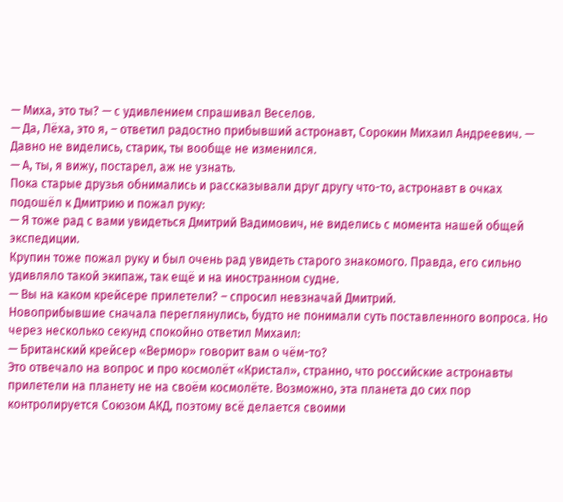— Миха, это ты? — с удивлением спрашивал Веселов.
— Да, Лёха, это я, – ответил радостно прибывший астронавт, Сорокин Михаил Андреевич. — Давно не виделись, старик, ты вообще не изменился.
— А, ты, я вижу, постарел, аж не узнать.
Пока старые друзья обнимались и рассказывали друг другу что-то, астронавт в очках подошёл к Дмитрию и пожал руку:
— Я тоже рад с вами увидеться Дмитрий Вадимович, не виделись с момента нашей общей экспедиции.
Крупин тоже пожал руку и был очень рад увидеть старого знакомого. Правда, его сильно удивляло такой экипаж, так ещё и на иностранном судне.
— Вы на каком крейсере прилетели? – спросил невзначай Дмитрий.
Новоприбывшие сначала переглянулись, будто не понимали суть поставленного вопроса. Но через несколько секунд спокойно ответил Михаил:
— Британский крейсер «Вермор» говорит вам о чём-то?
Это отвечало на вопрос и про космолёт «Кристал», странно, что российские астронавты прилетели на планету не на своём космолёте. Возможно, эта планета до сих пор контролируется Союзом АКД, поэтому всё делается своими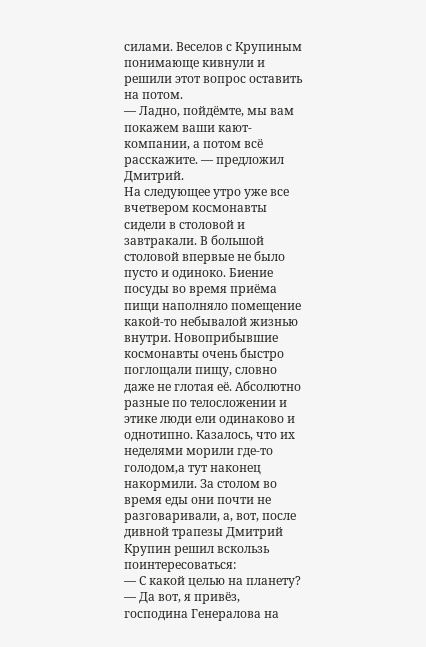силами. Веселов с Крупиным понимающе кивнули и решили этот вопрос оставить на потом.
— Ладно, пойдёмте, мы вам покажем ваши кают-компании, а потом всё расскажите. — предложил Дмитрий.
На следующее утро уже все вчетвером космонавты сидели в столовой и завтракали. В большой столовой впервые не было пусто и одиноко. Биение посуды во время приёма пищи наполняло помещение какой-то небывалой жизнью внутри. Новоприбывшие космонавты очень быстро поглощали пищу, словно даже не глотая её. Абсолютно разные по телосложении и этике люди ели одинаково и однотипно. Казалось, что их неделями морили где-то голодом,а тут наконец накормили. За столом во время еды они почти не разговаривали, а, вот, после дивной трапезы Дмитрий Крупин решил вскользь поинтересоваться:
— С какой целью на планету?
— Да вот, я привёз, господина Генералова на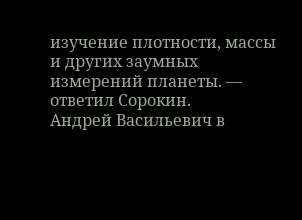изучение плотности, массы и других заумных измерений планеты. — ответил Сорокин.
Андрей Васильевич в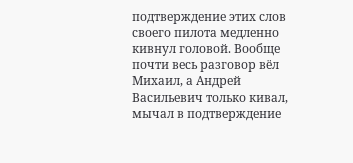подтверждение этих слов своего пилота медленно кивнул головой. Вообще почти весь разговор вёл Михаил, а Андрей Васильевич только кивал, мычал в подтверждение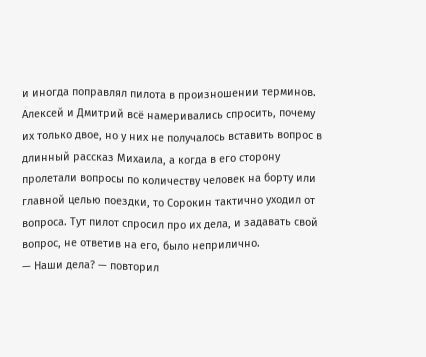и иногда поправлял пилота в произношении терминов. Алексей и Дмитрий всё намеривались спросить, почему их только двое, но у них не получалось вставить вопрос в длинный рассказ Михаила, а когда в его сторону пролетали вопросы по количеству человек на борту или главной целью поездки, то Сорокин тактично уходил от вопроса. Тут пилот спросил про их дела, и задавать свой вопрос, не ответив на его, было неприлично.
— Наши дела? — повторил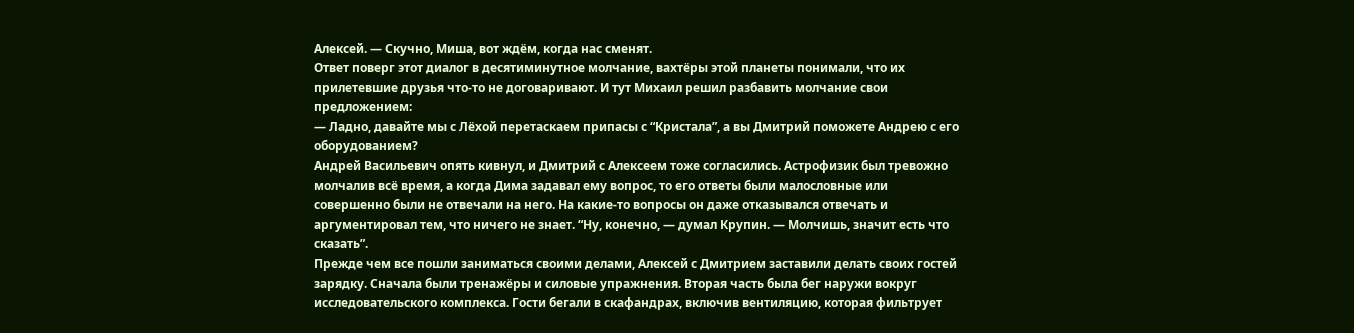Алексей. — Скучно, Миша, вот ждём, когда нас сменят.
Ответ поверг этот диалог в десятиминутное молчание, вахтёры этой планеты понимали, что их прилетевшие друзья что-то не договаривают. И тут Михаил решил разбавить молчание свои предложением:
— Ладно, давайте мы с Лёхой перетаскаем припасы с “Кристала”, а вы Дмитрий поможете Андрею с его оборудованием?
Андрей Васильевич опять кивнул, и Дмитрий с Алексеем тоже согласились. Астрофизик был тревожно молчалив всё время, а когда Дима задавал ему вопрос, то его ответы были малословные или совершенно были не отвечали на него. На какие-то вопросы он даже отказывался отвечать и аргументировал тем, что ничего не знает. “Ну, конечно, — думал Крупин. — Молчишь, значит есть что сказать”.
Прежде чем все пошли заниматься своими делами, Алексей с Дмитрием заставили делать своих гостей зарядку. Сначала были тренажёры и силовые упражнения. Вторая часть была бег наружи вокруг исследовательского комплекса. Гости бегали в скафандрах, включив вентиляцию, которая фильтрует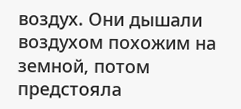воздух. Они дышали воздухом похожим на земной, потом предстояла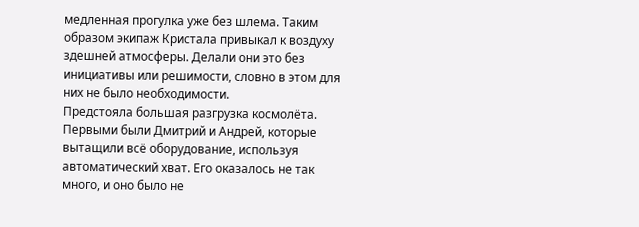медленная прогулка уже без шлема. Таким образом экипаж Кристала привыкал к воздуху здешней атмосферы. Делали они это без инициативы или решимости, словно в этом для них не было необходимости.
Предстояла большая разгрузка космолёта. Первыми были Дмитрий и Андрей, которые вытащили всё оборудование, используя автоматический хват. Его оказалось не так много, и оно было не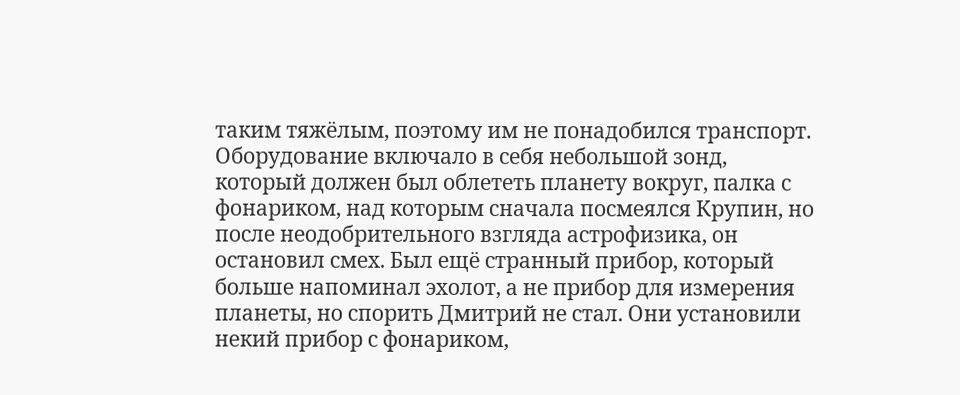таким тяжёлым, поэтому им не понадобился транспорт. Оборудование включало в себя небольшой зонд, который должен был облететь планету вокруг, палка с фонариком, над которым сначала посмеялся Крупин, но после неодобрительного взгляда астрофизика, он остановил смех. Был ещё странный прибор, который больше напоминал эхолот, а не прибор для измерения планеты, но спорить Дмитрий не стал. Они установили некий прибор с фонариком,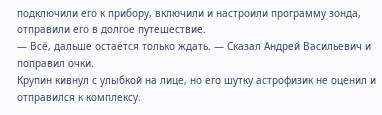подключили его к прибору, включили и настроили программу зонда, отправили его в долгое путешествие.
— Всё, дальше остаётся только ждать. — Сказал Андрей Васильевич и поправил очки.
Крупин кивнул с улыбкой на лице, но его шутку астрофизик не оценил и отправился к комплексу.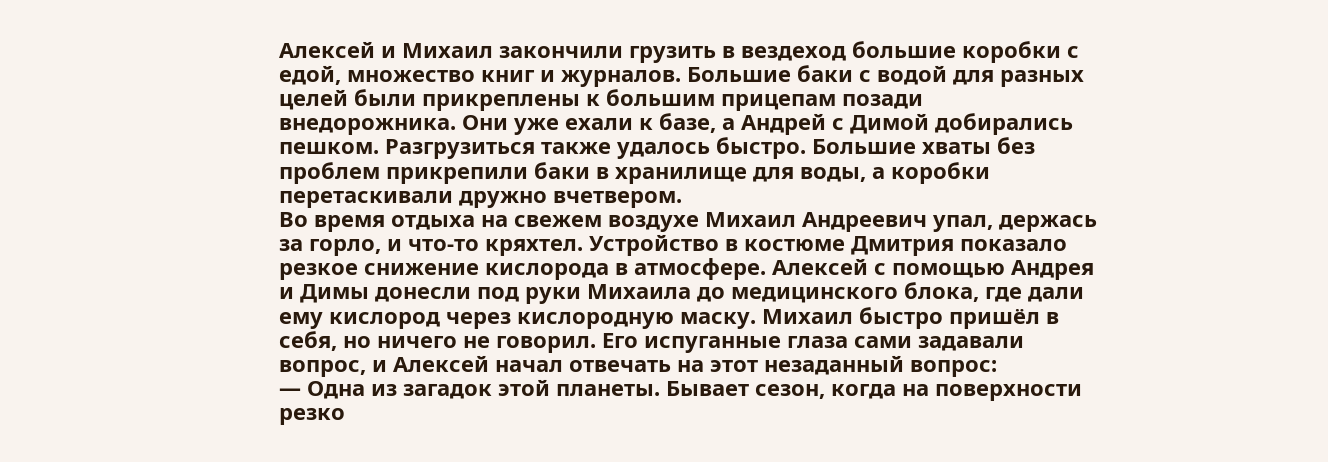Алексей и Михаил закончили грузить в вездеход большие коробки с едой, множество книг и журналов. Большие баки с водой для разных целей были прикреплены к большим прицепам позади внедорожника. Они уже ехали к базе, а Андрей с Димой добирались пешком. Разгрузиться также удалось быстро. Большие хваты без проблем прикрепили баки в хранилище для воды, а коробки перетаскивали дружно вчетвером.
Во время отдыха на свежем воздухе Михаил Андреевич упал, держась за горло, и что-то кряхтел. Устройство в костюме Дмитрия показало резкое снижение кислорода в атмосфере. Алексей с помощью Андрея и Димы донесли под руки Михаила до медицинского блока, где дали ему кислород через кислородную маску. Михаил быстро пришёл в себя, но ничего не говорил. Его испуганные глаза сами задавали вопрос, и Алексей начал отвечать на этот незаданный вопрос:
— Одна из загадок этой планеты. Бывает сезон, когда на поверхности резко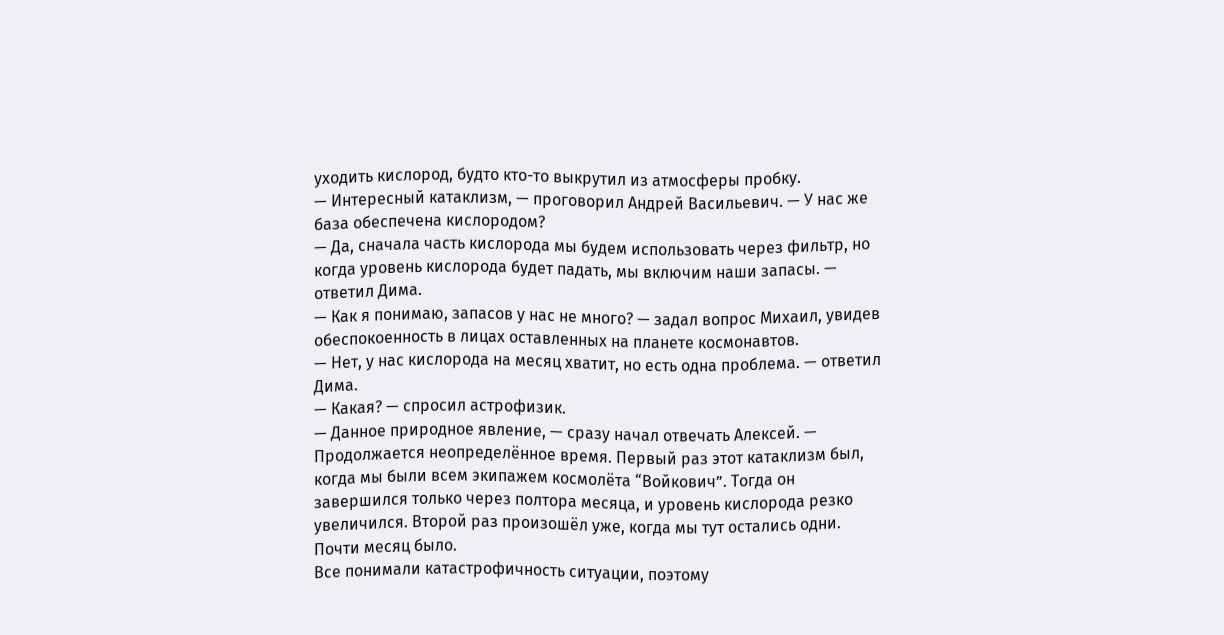уходить кислород, будто кто-то выкрутил из атмосферы пробку.
— Интересный катаклизм, — проговорил Андрей Васильевич. — У нас же база обеспечена кислородом?
— Да, сначала часть кислорода мы будем использовать через фильтр, но когда уровень кислорода будет падать, мы включим наши запасы. — ответил Дима.
— Как я понимаю, запасов у нас не много? — задал вопрос Михаил, увидев обеспокоенность в лицах оставленных на планете космонавтов.
— Нет, у нас кислорода на месяц хватит, но есть одна проблема. — ответил Дима.
— Какая? — спросил астрофизик.
— Данное природное явление, — сразу начал отвечать Алексей. — Продолжается неопределённое время. Первый раз этот катаклизм был, когда мы были всем экипажем космолёта “Войкович”. Тогда он завершился только через полтора месяца, и уровень кислорода резко увеличился. Второй раз произошёл уже, когда мы тут остались одни. Почти месяц было.
Все понимали катастрофичность ситуации, поэтому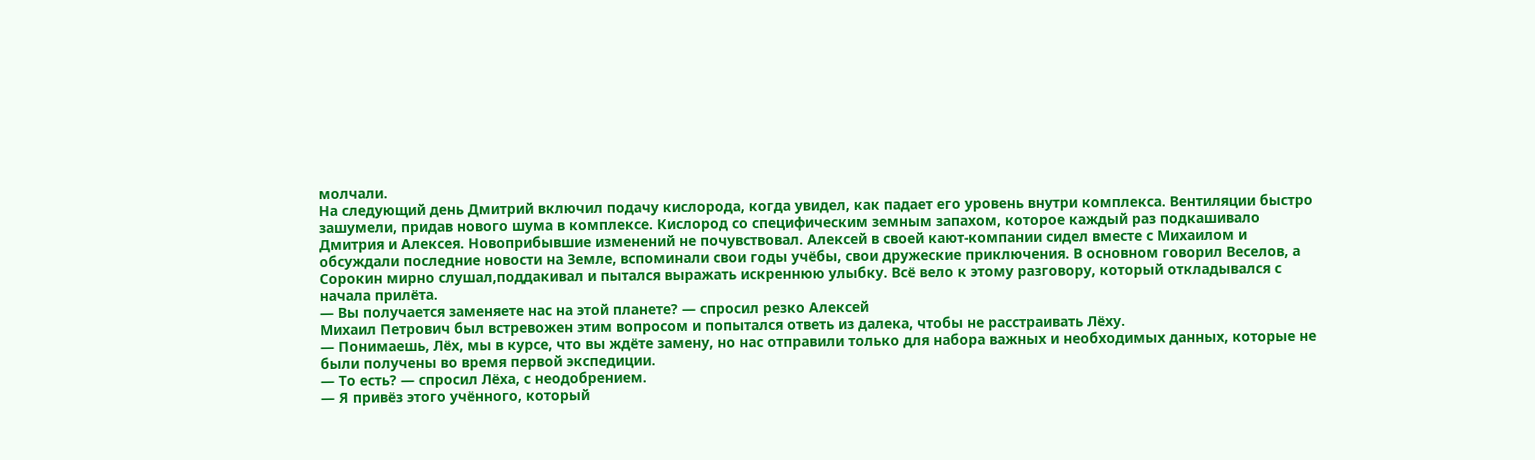молчали.
На следующий день Дмитрий включил подачу кислорода, когда увидел, как падает его уровень внутри комплекса. Вентиляции быстро зашумели, придав нового шума в комплексе. Кислород со специфическим земным запахом, которое каждый раз подкашивало Дмитрия и Алексея. Новоприбывшие изменений не почувствовал. Алексей в своей кают-компании сидел вместе с Михаилом и обсуждали последние новости на Земле, вспоминали свои годы учёбы, свои дружеские приключения. В основном говорил Веселов, а Сорокин мирно слушал,поддакивал и пытался выражать искреннюю улыбку. Всё вело к этому разговору, который откладывался с начала прилёта.
— Вы получается заменяете нас на этой планете? — спросил резко Алексей
Михаил Петрович был встревожен этим вопросом и попытался ответь из далека, чтобы не расстраивать Лёху.
— Понимаешь, Лёх, мы в курсе, что вы ждёте замену, но нас отправили только для набора важных и необходимых данных, которые не были получены во время первой экспедиции.
— То есть? — спросил Лёха, с неодобрением.
— Я привёз этого учённого, который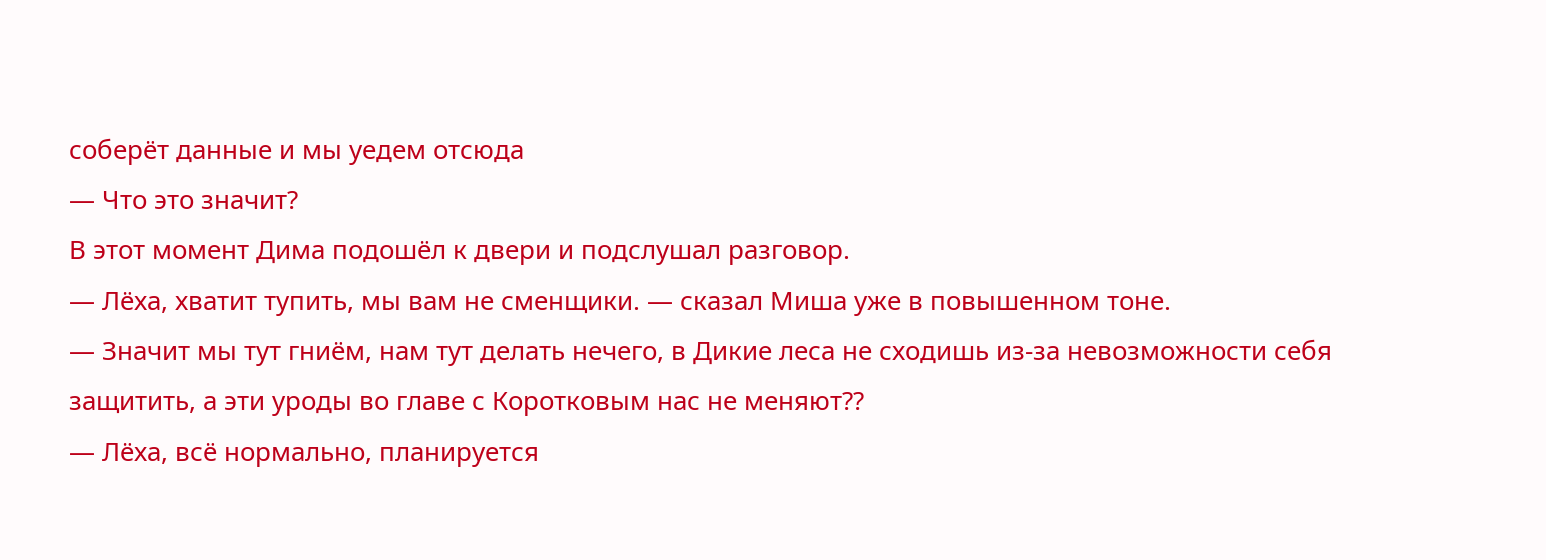соберёт данные и мы уедем отсюда
— Что это значит?
В этот момент Дима подошёл к двери и подслушал разговор.
— Лёха, хватит тупить, мы вам не сменщики. — сказал Миша уже в повышенном тоне.
— Значит мы тут гниём, нам тут делать нечего, в Дикие леса не сходишь из-за невозможности себя защитить, а эти уроды во главе с Коротковым нас не меняют??
— Лёха, всё нормально, планируется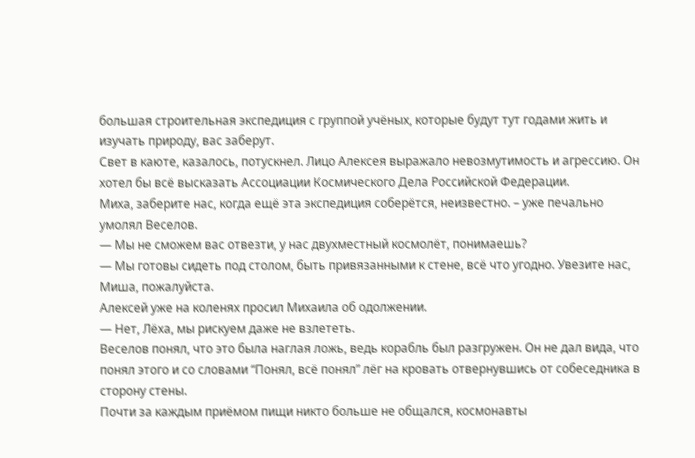большая строительная экспедиция с группой учёных, которые будут тут годами жить и изучать природу, вас заберут.
Свет в каюте, казалось, потускнел. Лицо Алексея выражало невозмутимость и агрессию. Он хотел бы всё высказать Ассоциации Космического Дела Российской Федерации.
Миха, заберите нас, когда ещё эта экспедиция соберётся, неизвестно. – уже печально умолял Веселов.
— Мы не сможем вас отвезти, у нас двухместный космолёт, понимаешь?
— Мы готовы сидеть под столом, быть привязанными к стене, всё что угодно. Увезите нас, Миша, пожалуйста.
Алексей уже на коленях просил Михаила об одолжении.
— Нет, Лёха, мы рискуем даже не взлететь.
Веселов понял, что это была наглая ложь, ведь корабль был разгружен. Он не дал вида, что понял этого и со словами “Понял, всё понял” лёг на кровать отвернувшись от собеседника в сторону стены.
Почти за каждым приёмом пищи никто больше не общался, космонавты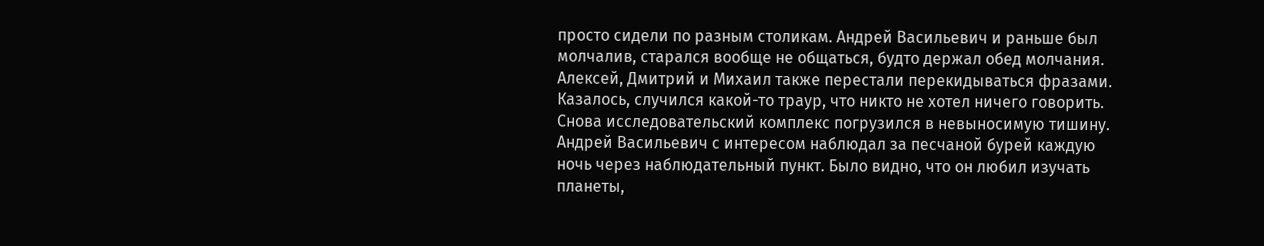просто сидели по разным столикам. Андрей Васильевич и раньше был молчалив, старался вообще не общаться, будто держал обед молчания. Алексей, Дмитрий и Михаил также перестали перекидываться фразами. Казалось, случился какой-то траур, что никто не хотел ничего говорить. Снова исследовательский комплекс погрузился в невыносимую тишину.
Андрей Васильевич с интересом наблюдал за песчаной бурей каждую ночь через наблюдательный пункт. Было видно, что он любил изучать планеты,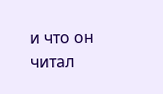и что он читал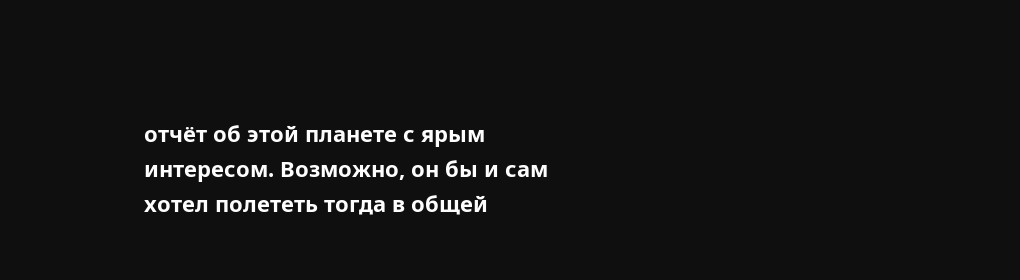отчёт об этой планете с ярым интересом. Возможно, он бы и сам хотел полететь тогда в общей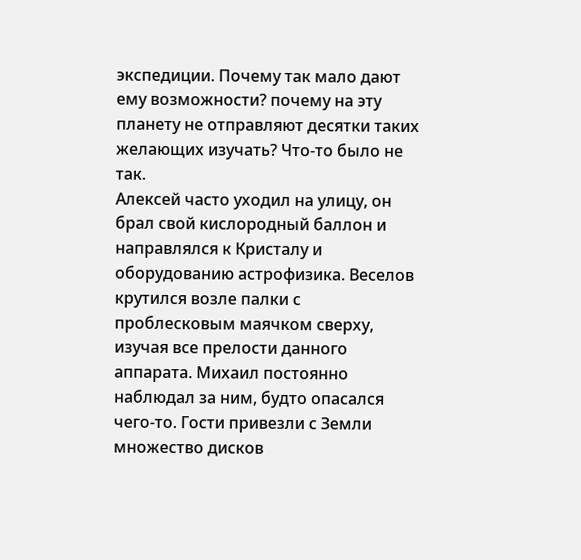экспедиции. Почему так мало дают ему возможности? почему на эту планету не отправляют десятки таких желающих изучать? Что-то было не так.
Алексей часто уходил на улицу, он брал свой кислородный баллон и направлялся к Кристалу и оборудованию астрофизика. Веселов крутился возле палки с проблесковым маячком сверху, изучая все прелости данного аппарата. Михаил постоянно наблюдал за ним, будто опасался чего-то. Гости привезли с Земли множество дисков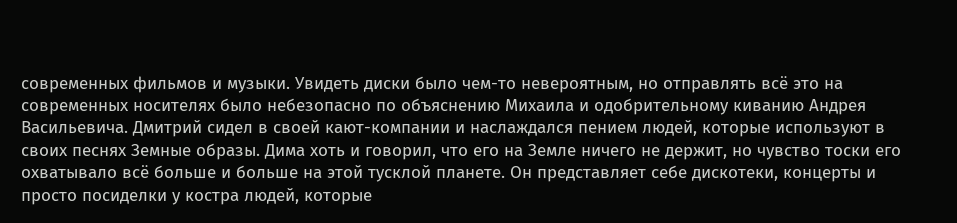современных фильмов и музыки. Увидеть диски было чем-то невероятным, но отправлять всё это на современных носителях было небезопасно по объяснению Михаила и одобрительному киванию Андрея Васильевича. Дмитрий сидел в своей кают-компании и наслаждался пением людей, которые используют в своих песнях Земные образы. Дима хоть и говорил, что его на Земле ничего не держит, но чувство тоски его охватывало всё больше и больше на этой тусклой планете. Он представляет себе дискотеки, концерты и просто посиделки у костра людей, которые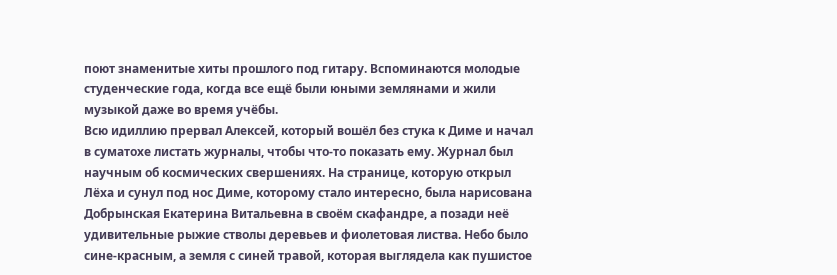поют знаменитые хиты прошлого под гитару. Вспоминаются молодые студенческие года, когда все ещё были юными землянами и жили музыкой даже во время учёбы.
Всю идиллию прервал Алексей, который вошёл без стука к Диме и начал в суматохе листать журналы, чтобы что-то показать ему. Журнал был научным об космических свершениях. На странице, которую открыл Лёха и сунул под нос Диме, которому стало интересно, была нарисована Добрынская Екатерина Витальевна в своём скафандре, а позади неё удивительные рыжие стволы деревьев и фиолетовая листва. Небо было сине-красным, а земля с синей травой, которая выглядела как пушистое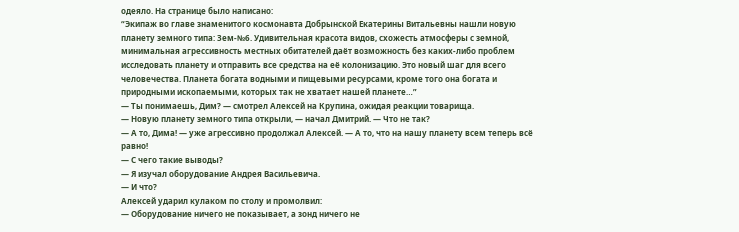одеяло. На странице было написано:
“Экипаж во главе знаменитого космонавта Добрынской Екатерины Витальевны нашли новую планету земного типа: Зем-№6. Удивительная красота видов, схожесть атмосферы с земной, минимальная агрессивность местных обитателей даёт возможность без каких-либо проблем исследовать планету и отправить все средства на её колонизацию. Это новый шаг для всего человечества. Планета богата водными и пищевыми ресурсами, кроме того она богата и природными ископаемыми, которых так не хватает нашей планете…”
— Ты понимаешь, Дим? — смотрел Алексей на Крупина, ожидая реакции товарища.
— Новую планету земного типа открыли, — начал Дмитрий. — Что не так?
— А то, Дима! — уже агрессивно продолжал Алексей. — А то, что на нашу планету всем теперь всё равно!
— С чего такие выводы?
— Я изучал оборудование Андрея Васильевича.
— И что?
Алексей ударил кулаком по столу и промолвил:
— Оборудование ничего не показывает, а зонд ничего не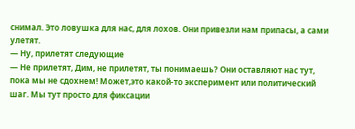снимал. Это ловушка для нас, для лохов. Они привезли нам припасы, а сами улетят.
— Ну, прилетят следующие
— Не прилетят, Дим, не прилетят, ты понимаешь? Они оставляют нас тут, пока мы не сдохнем! Может,это какой-то эксперимент или политический шаг. Мы тут просто для фиксации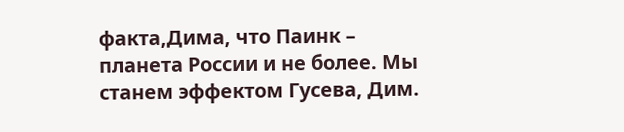факта,Дима, что Паинк – планета России и не более. Мы станем эффектом Гусева, Дим.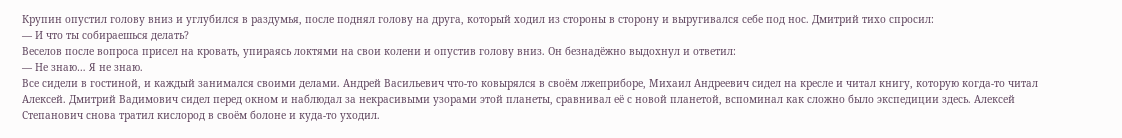Крупин опустил голову вниз и углубился в раздумья, после поднял голову на друга, который ходил из стороны в сторону и выругивался себе под нос. Дмитрий тихо спросил:
— И что ты собираешься делать?
Веселов после вопроса присел на кровать, упираясь локтями на свои колени и опустив голову вниз. Он безнадёжно выдохнул и ответил:
— Не знаю… Я не знаю.
Все сидели в гостиной, и каждый занимался своими делами. Андрей Васильевич что-то ковырялся в своём лжеприборе, Михаил Андреевич сидел на кресле и читал книгу, которую когда-то читал Алексей. Дмитрий Вадимович сидел перед окном и наблюдал за некрасивыми узорами этой планеты, сравнивал её с новой планетой, вспоминал как сложно было экспедиции здесь. Алексей Степанович снова тратил кислород в своём болоне и куда-то уходил.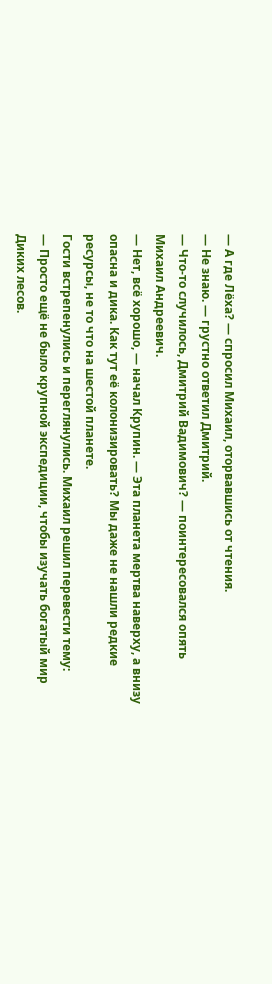— А где Лёха? — спросил Михаил, оторвавшись от чтения.
— Не знаю. — грустно ответил Дмитрий.
— Что-то случилось, Дмитрий Вадимович? — поинтересовался опять Михаил Андреевич.
— Нет, всё хорошо, — начал Крупин. — Эта планета мертва наверху, а внизу опасна и дика. Как тут её колонизировать? Мы даже не нашли редкие ресурсы, не то что на шестой планете.
Гости встрепенулись и переглянулись. Михаил решил перевести тему:
— Просто ещё не было крупной экспедиции, чтобы изучать богатый мир Диких лесов.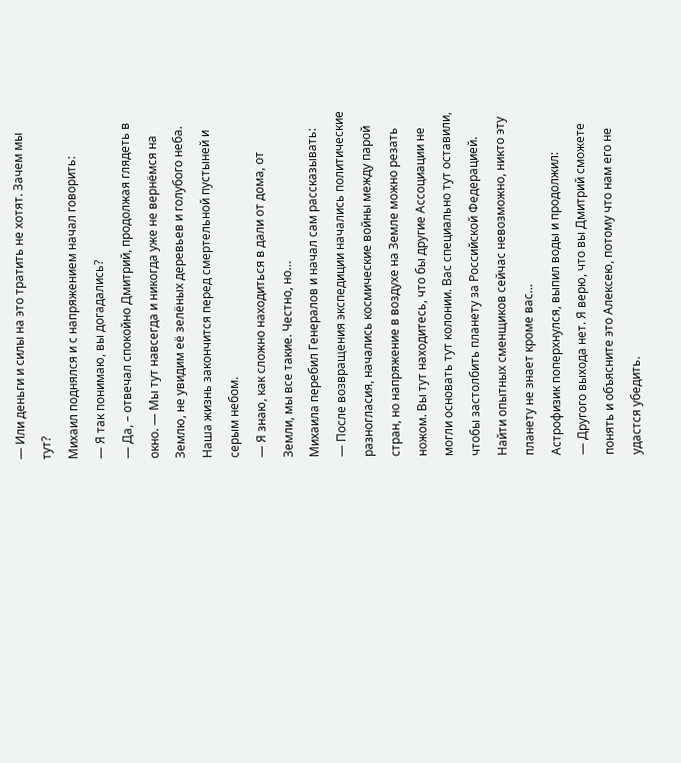— Или деньги и силы на это тратить не хотят. Зачем мы тут?
Михаил поднялся и с напряжением начал говорить:
— Я так понимаю, вы догадались?
— Да, – отвечал спокойно Дмитрий, продолжая глядеть в окно. — Мы тут навсегда и никогда уже не вернёмся на Землю, не увидим её зелёных деревьев и голубого неба. Наша жизнь закончится перед смертельной пустыней и серым небом.
— Я знаю, как сложно находиться в дали от дома, от Земли, мы все такие. Честно, но…
Михаила перебил Генералов и начал сам рассказывать:
— После возвращения экспедиции начались политические разногласия, начались космические войны между парой стран, но напряжение в воздухе на Земле можно резать ножом. Вы тут находитесь, что бы другие Ассоциации не могли основать тут колонии. Вас специально тут оставили, чтобы застолбить планету за Российской Федерацией. Найти опытных сменщиков сейчас невозможно, никто эту планету не знает кроме вас…
Астрофизик поперхнулся, выпил воды и продолжил:
— Другого выхода нет. Я верю, что вы Дмитрий сможете понять и объясните это Алексею, потому что нам его не удастся убедить.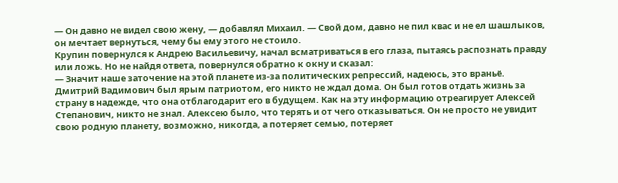— Он давно не видел свою жену, — добавлял Михаил. — Свой дом, давно не пил квас и не ел шашлыков, он мечтает вернуться, чему бы ему этого не стоило.
Крупин повернулся к Андрею Васильевичу, начал всматриваться в его глаза, пытаясь распознать правду или ложь. Но не найдя ответа, повернулся обратно к окну и сказал:
— Значит наше заточение на этой планете из-за политических репрессий, надеюсь, это враньё.
Дмитрий Вадимович был ярым патриотом, его никто не ждал дома. Он был готов отдать жизнь за страну в надежде, что она отблагодарит его в будущем. Как на эту информацию отреагирует Алексей Степанович, никто не знал. Алексею было, что терять и от чего отказываться. Он не просто не увидит свою родную планету, возможно, никогда, а потеряет семью, потеряет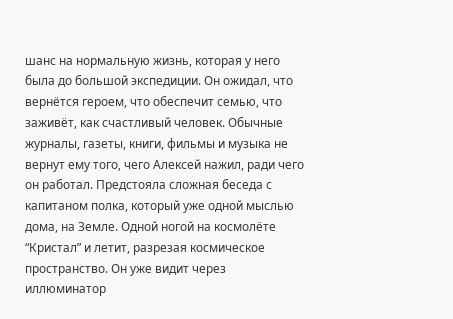шанс на нормальную жизнь, которая у него была до большой экспедиции. Он ожидал, что вернётся героем, что обеспечит семью, что заживёт, как счастливый человек. Обычные журналы, газеты, книги, фильмы и музыка не вернут ему того, чего Алексей нажил, ради чего он работал. Предстояла сложная беседа с капитаном полка, который уже одной мыслью дома, на Земле. Одной ногой на космолёте “Кристал” и летит, разрезая космическое пространство. Он уже видит через иллюминатор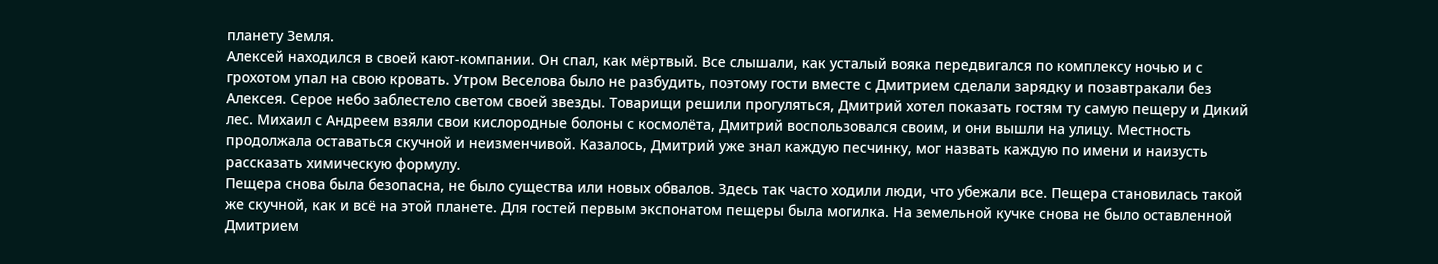планету Земля.
Алексей находился в своей кают-компании. Он спал, как мёртвый. Все слышали, как усталый вояка передвигался по комплексу ночью и с грохотом упал на свою кровать. Утром Веселова было не разбудить, поэтому гости вместе с Дмитрием сделали зарядку и позавтракали без Алексея. Серое небо заблестело светом своей звезды. Товарищи решили прогуляться, Дмитрий хотел показать гостям ту самую пещеру и Дикий лес. Михаил с Андреем взяли свои кислородные болоны с космолёта, Дмитрий воспользовался своим, и они вышли на улицу. Местность продолжала оставаться скучной и неизменчивой. Казалось, Дмитрий уже знал каждую песчинку, мог назвать каждую по имени и наизусть рассказать химическую формулу.
Пещера снова была безопасна, не было существа или новых обвалов. Здесь так часто ходили люди, что убежали все. Пещера становилась такой же скучной, как и всё на этой планете. Для гостей первым экспонатом пещеры была могилка. На земельной кучке снова не было оставленной Дмитрием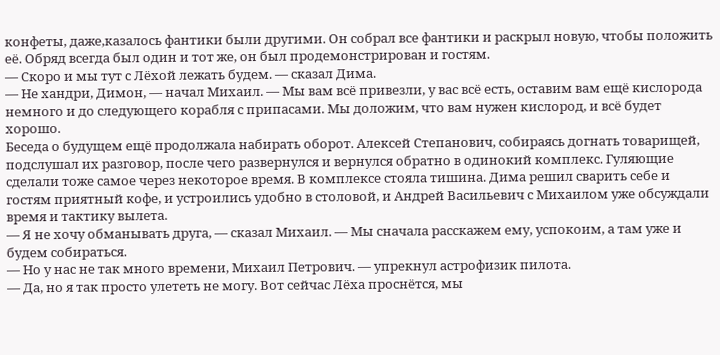конфеты, даже,казалось фантики были другими. Он собрал все фантики и раскрыл новую, чтобы положить её. Обряд всегда был один и тот же, он был продемонстрирован и гостям.
— Скоро и мы тут с Лёхой лежать будем. — сказал Дима.
— Не хандри, Димон, — начал Михаил. — Мы вам всё привезли, у вас всё есть, оставим вам ещё кислорода немного и до следующего корабля с припасами. Мы доложим, что вам нужен кислород, и всё будет хорошо.
Беседа о будущем ещё продолжала набирать оборот. Алексей Степанович, собираясь догнать товарищей, подслушал их разговор, после чего развернулся и вернулся обратно в одинокий комплекс. Гуляющие сделали тоже самое через некоторое время. В комплексе стояла тишина. Дима решил сварить себе и гостям приятный кофе, и устроились удобно в столовой, и Андрей Васильевич с Михаилом уже обсуждали время и тактику вылета.
— Я не хочу обманывать друга, — сказал Михаил. — Мы сначала расскажем ему, успокоим, а там уже и будем собираться.
— Но у нас не так много времени, Михаил Петрович. — упрекнул астрофизик пилота.
— Да, но я так просто улететь не могу. Вот сейчас Лёха проснётся, мы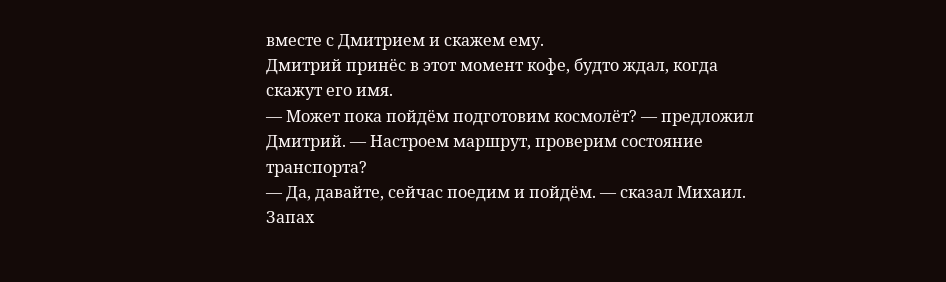вместе с Дмитрием и скажем ему.
Дмитрий принёс в этот момент кофе, будто ждал, когда скажут его имя.
— Может пока пойдём подготовим космолёт? — предложил Дмитрий. — Настроем маршрут, проверим состояние транспорта?
— Да, давайте, сейчас поедим и пойдём. — сказал Михаил.
Запах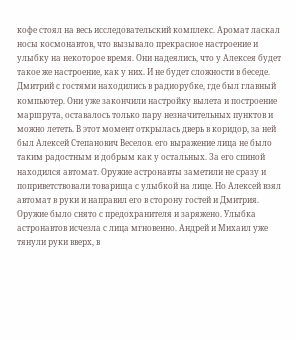кофе стоял на весь исследовательский комплекс. Аромат ласкал носы космонавтов, что вызывало прекрасное настроение и улыбку на некоторое время. Они надеялись, что у Алексея будет такое же настроение, как у них. И не будет сложности в беседе. Дмитрий с гостями находились в радиорубке, где был главный компьютер. Они уже закончили настройку вылета и построение маршрута, оставалось только пару незначительных пунктов и можно лететь. В этот момент открылась дверь в коридор, за ней был Алексей Степанович Веселов. его выражение лица не было таким радостным и добрым как у остальных. За его спиной находился автомат. Оружие астронавты заметили не сразу и поприветствовали товарища с улыбкой на лице. Но Алексей взял автомат в руки и направил его в сторону гостей и Дмитрия. Оружие было снято с предохранителя и заряжено. Улыбка астронавтов исчезла с лица мгновенно. Андрей и Михаил уже тянули руки вверх, в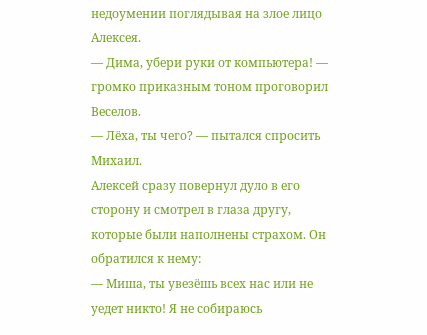недоумении поглядывая на злое лицо Алексея.
— Дима, убери руки от компьютера! — громко приказным тоном проговорил Веселов.
— Лёха, ты чего? — пытался спросить Михаил.
Алексей сразу повернул дуло в его сторону и смотрел в глаза другу, которые были наполнены страхом. Он обратился к нему:
— Миша, ты увезёшь всех нас или не уедет никто! Я не собираюсь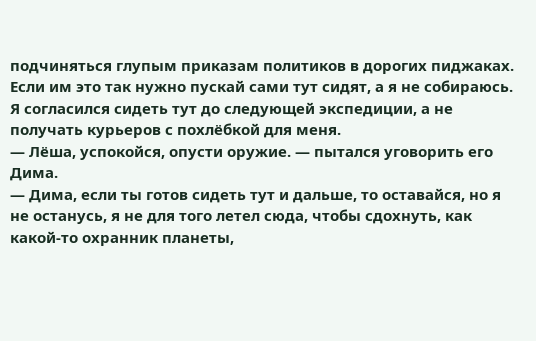подчиняться глупым приказам политиков в дорогих пиджаках. Если им это так нужно пускай сами тут сидят, а я не собираюсь. Я согласился сидеть тут до следующей экспедиции, а не получать курьеров с похлёбкой для меня.
— Лёша, успокойся, опусти оружие. — пытался уговорить его Дима.
— Дима, если ты готов сидеть тут и дальше, то оставайся, но я не останусь, я не для того летел сюда, чтобы сдохнуть, как какой-то охранник планеты,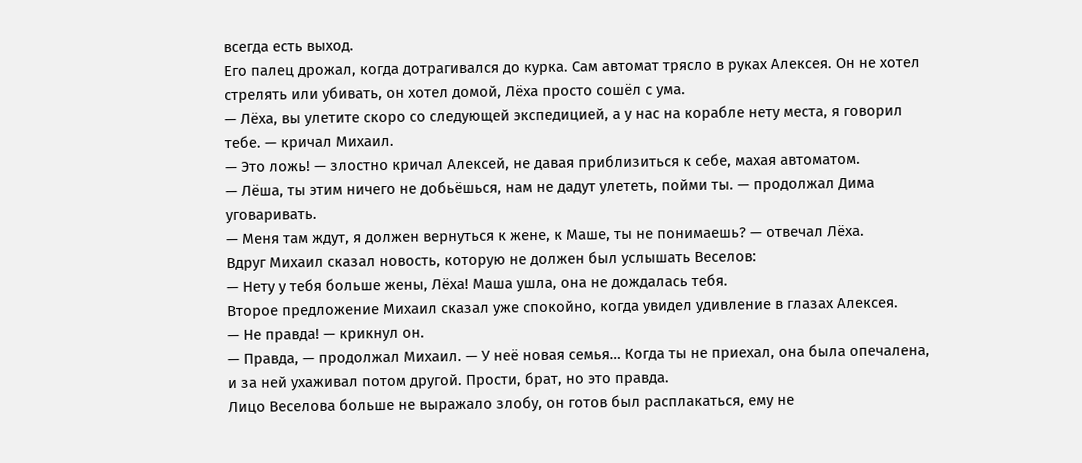всегда есть выход.
Его палец дрожал, когда дотрагивался до курка. Сам автомат трясло в руках Алексея. Он не хотел стрелять или убивать, он хотел домой, Лёха просто сошёл с ума.
— Лёха, вы улетите скоро со следующей экспедицией, а у нас на корабле нету места, я говорил тебе. — кричал Михаил.
— Это ложь! — злостно кричал Алексей, не давая приблизиться к себе, махая автоматом.
— Лёша, ты этим ничего не добьёшься, нам не дадут улететь, пойми ты. — продолжал Дима уговаривать.
— Меня там ждут, я должен вернуться к жене, к Маше, ты не понимаешь? — отвечал Лёха.
Вдруг Михаил сказал новость, которую не должен был услышать Веселов:
— Нету у тебя больше жены, Лёха! Маша ушла, она не дождалась тебя.
Второе предложение Михаил сказал уже спокойно, когда увидел удивление в глазах Алексея.
— Не правда! — крикнул он.
— Правда, — продолжал Михаил. — У неё новая семья… Когда ты не приехал, она была опечалена, и за ней ухаживал потом другой. Прости, брат, но это правда.
Лицо Веселова больше не выражало злобу, он готов был расплакаться, ему не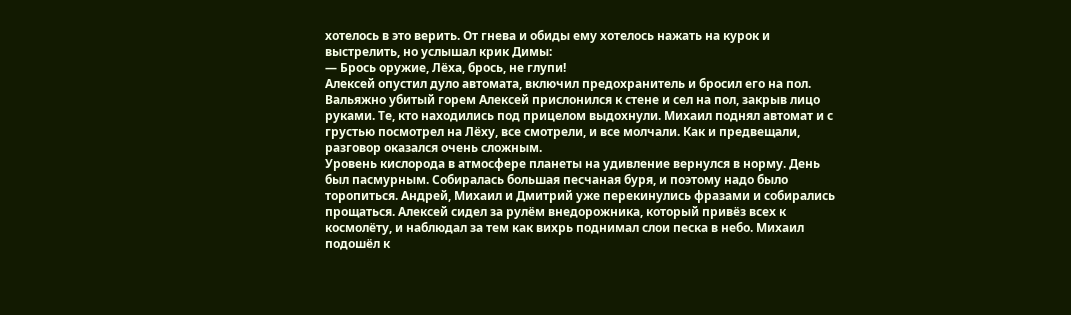хотелось в это верить. От гнева и обиды ему хотелось нажать на курок и выстрелить, но услышал крик Димы:
— Брось оружие, Лёха, брось, не глупи!
Алексей опустил дуло автомата, включил предохранитель и бросил его на пол. Вальяжно убитый горем Алексей прислонился к стене и сел на пол, закрыв лицо руками. Те, кто находились под прицелом выдохнули. Михаил поднял автомат и с грустью посмотрел на Лёху, все смотрели, и все молчали. Как и предвещали, разговор оказался очень сложным.
Уровень кислорода в атмосфере планеты на удивление вернулся в норму. День был пасмурным. Собиралась большая песчаная буря, и поэтому надо было торопиться. Андрей, Михаил и Дмитрий уже перекинулись фразами и собирались прощаться. Алексей сидел за рулём внедорожника, который привёз всех к космолёту, и наблюдал за тем как вихрь поднимал слои песка в небо. Михаил подошёл к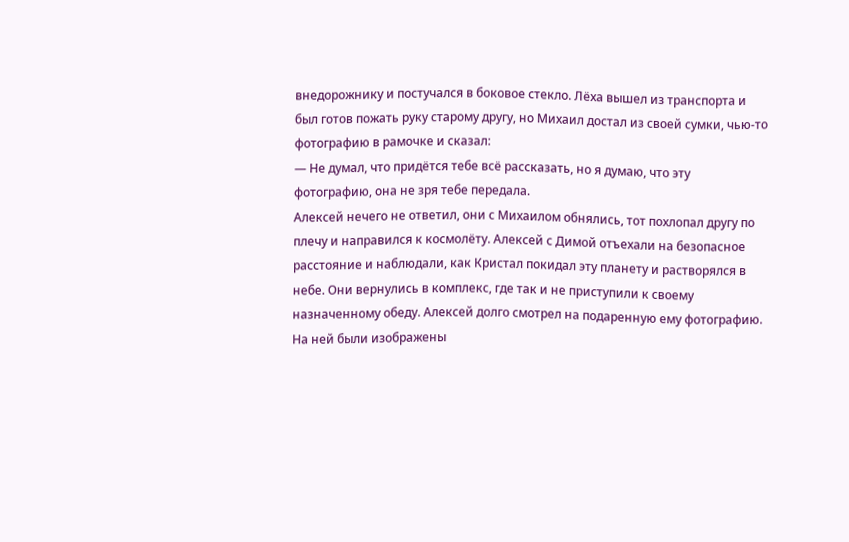внедорожнику и постучался в боковое стекло. Лёха вышел из транспорта и был готов пожать руку старому другу, но Михаил достал из своей сумки, чью-то фотографию в рамочке и сказал:
— Не думал, что придётся тебе всё рассказать, но я думаю, что эту фотографию, она не зря тебе передала.
Алексей нечего не ответил, они с Михаилом обнялись, тот похлопал другу по плечу и направился к космолёту. Алексей с Димой отъехали на безопасное расстояние и наблюдали, как Кристал покидал эту планету и растворялся в небе. Они вернулись в комплекс, где так и не приступили к своему назначенному обеду. Алексей долго смотрел на подаренную ему фотографию. На ней были изображены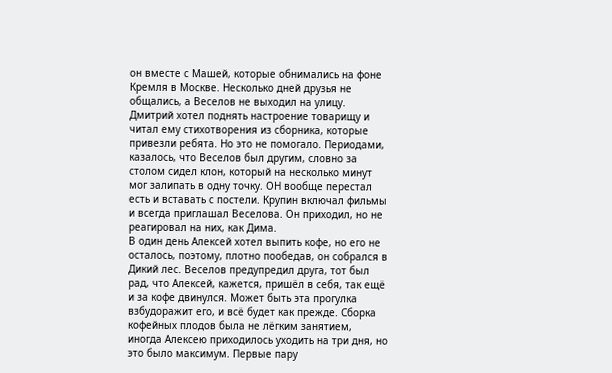он вместе с Машей, которые обнимались на фоне Кремля в Москве. Несколько дней друзья не общались, а Веселов не выходил на улицу. Дмитрий хотел поднять настроение товарищу и читал ему стихотворения из сборника, которые привезли ребята. Но это не помогало. Периодами, казалось, что Веселов был другим, словно за столом сидел клон, который на несколько минут мог залипать в одну точку. ОН вообще перестал есть и вставать с постели. Крупин включал фильмы и всегда приглашал Веселова. Он приходил, но не реагировал на них, как Дима.
В один день Алексей хотел выпить кофе, но его не осталось, поэтому, плотно пообедав, он собрался в Дикий лес. Веселов предупредил друга, тот был рад, что Алексей, кажется, пришёл в себя, так ещё и за кофе двинулся. Может быть эта прогулка взбудоражит его, и всё будет как прежде. Сборка кофейных плодов была не лёгким занятием, иногда Алексею приходилось уходить на три дня, но это было максимум. Первые пару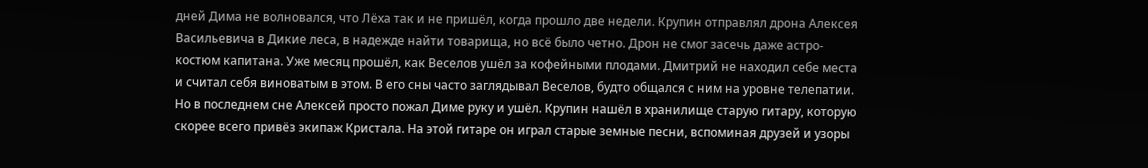дней Дима не волновался, что Лёха так и не пришёл, когда прошло две недели. Крупин отправлял дрона Алексея Васильевича в Дикие леса, в надежде найти товарища, но всё было четно. Дрон не смог засечь даже астро-костюм капитана. Уже месяц прошёл, как Веселов ушёл за кофейными плодами. Дмитрий не находил себе места и считал себя виноватым в этом. В его сны часто заглядывал Веселов, будто общался с ним на уровне телепатии. Но в последнем сне Алексей просто пожал Диме руку и ушёл. Крупин нашёл в хранилище старую гитару, которую скорее всего привёз экипаж Кристала. На этой гитаре он играл старые земные песни, вспоминая друзей и узоры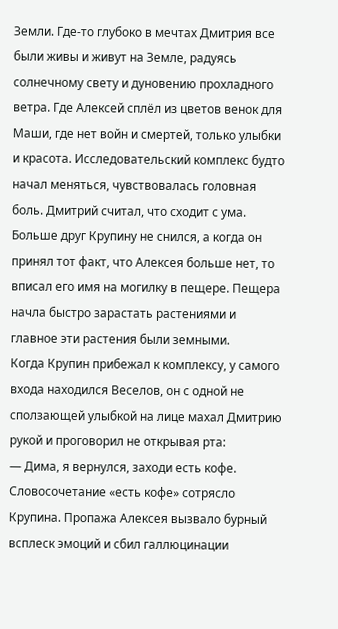Земли. Где-то глубоко в мечтах Дмитрия все были живы и живут на Земле, радуясь солнечному свету и дуновению прохладного ветра. Где Алексей сплёл из цветов венок для Маши, где нет войн и смертей, только улыбки и красота. Исследовательский комплекс будто начал меняться, чувствовалась головная боль. Дмитрий считал, что сходит с ума. Больше друг Крупину не снился, а когда он принял тот факт, что Алексея больше нет, то вписал его имя на могилку в пещере. Пещера начла быстро зарастать растениями и главное эти растения были земными.
Когда Крупин прибежал к комплексу, у самого входа находился Веселов, он с одной не сползающей улыбкой на лице махал Дмитрию рукой и проговорил не открывая рта:
— Дима, я вернулся, заходи есть кофе.
Словосочетание «есть кофе» сотрясло Крупина. Пропажа Алексея вызвало бурный всплеск эмоций и сбил галлюцинации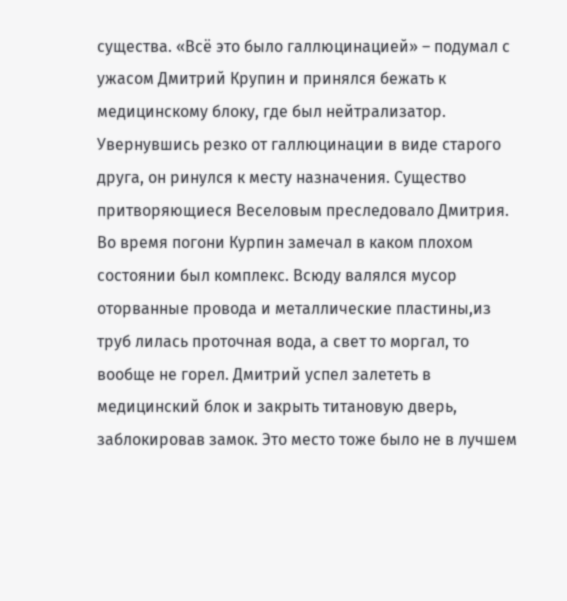существа. «Всё это было галлюцинацией» – подумал с ужасом Дмитрий Крупин и принялся бежать к медицинскому блоку, где был нейтрализатор. Увернувшись резко от галлюцинации в виде старого друга, он ринулся к месту назначения. Существо притворяющиеся Веселовым преследовало Дмитрия. Во время погони Курпин замечал в каком плохом состоянии был комплекс. Всюду валялся мусор оторванные провода и металлические пластины,из труб лилась проточная вода, а свет то моргал, то вообще не горел. Дмитрий успел залететь в медицинский блок и закрыть титановую дверь, заблокировав замок. Это место тоже было не в лучшем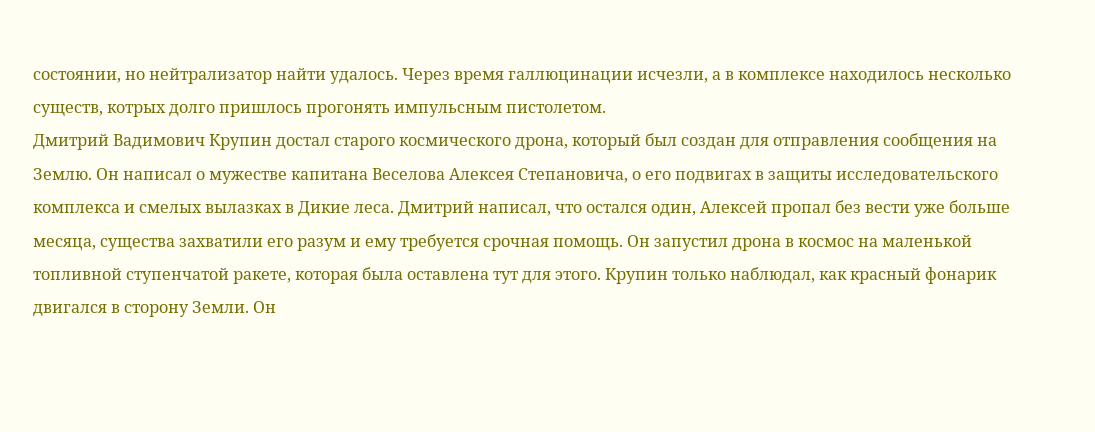состоянии, но нейтрализатор найти удалось. Через время галлюцинации исчезли, а в комплексе находилось несколько существ, котрых долго пришлось прогонять импульсным пистолетом.
Дмитрий Вадимович Крупин достал старого космического дрона, который был создан для отправления сообщения на Землю. Он написал о мужестве капитана Веселова Алексея Степановича, о его подвигах в защиты исследовательского комплекса и смелых вылазках в Дикие леса. Дмитрий написал, что остался один, Алексей пропал без вести уже больше месяца, существа захватили его разум и ему требуется срочная помощь. Он запустил дрона в космос на маленькой топливной ступенчатой ракете, которая была оставлена тут для этого. Крупин только наблюдал, как красный фонарик двигался в сторону Земли. Он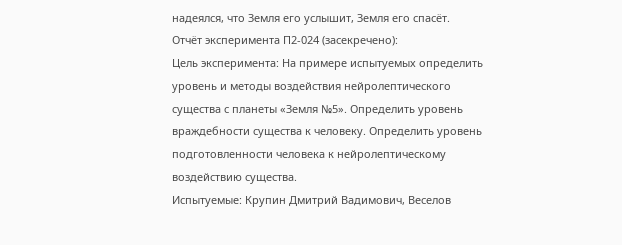надеялся, что Земля его услышит, Земля его спасёт.
Отчёт эксперимента П2-024 (засекречено):
Цель эксперимента: На примере испытуемых определить уровень и методы воздействия нейролептического существа с планеты «Земля №5». Определить уровень враждебности существа к человеку. Определить уровень подготовленности человека к нейролептическому воздействию существа.
Испытуемые: Крупин Дмитрий Вадимович, Веселов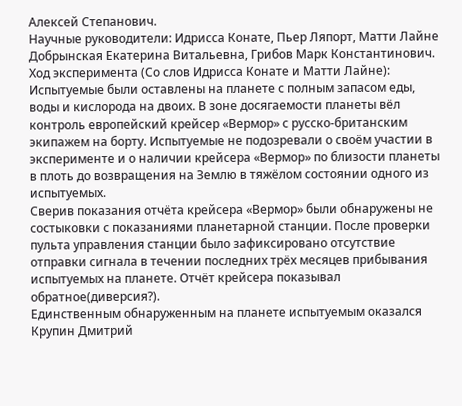Алексей Степанович.
Научные руководители: Идрисса Конате, Пьер Ляпорт, Матти Лайне Добрынская Екатерина Витальевна, Грибов Марк Константинович.
Ход эксперимента (Со слов Идрисса Конате и Матти Лайне): Испытуемые были оставлены на планете с полным запасом еды, воды и кислорода на двоих. В зоне досягаемости планеты вёл контроль европейский крейсер «Вермор» с русско-британским экипажем на борту. Испытуемые не подозревали о своём участии в эксперименте и о наличии крейсера «Вермор» по близости планеты в плоть до возвращения на Землю в тяжёлом состоянии одного из испытуемых.
Сверив показания отчёта крейсера «Вермор» были обнаружены не состыковки с показаниями планетарной станции. После проверки пульта управления станции было зафиксировано отсутствие отправки сигнала в течении последних трёх месяцев прибывания испытуемых на планете. Отчёт крейсера показывал обратное(диверсия?).
Единственным обнаруженным на планете испытуемым оказался Крупин Дмитрий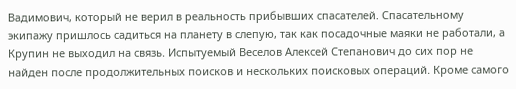Вадимович, который не верил в реальность прибывших спасателей. Спасательному экипажу пришлось садиться на планету в слепую, так как посадочные маяки не работали, а Крупин не выходил на связь. Испытуемый Веселов Алексей Степанович до сих пор не найден после продолжительных поисков и нескольких поисковых операций. Кроме самого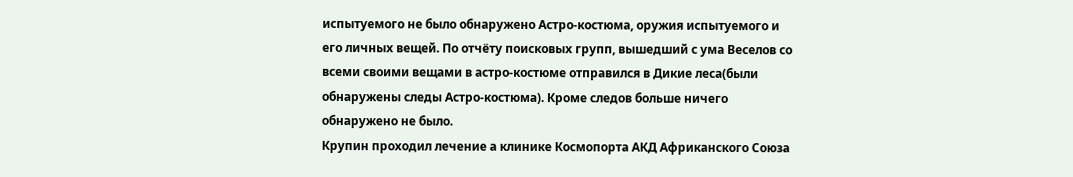испытуемого не было обнаружено Астро-костюма, оружия испытуемого и его личных вещей. По отчёту поисковых групп, вышедший с ума Веселов со всеми своими вещами в астро-костюме отправился в Дикие леса(были обнаружены следы Астро-костюма). Кроме следов больше ничего обнаружено не было.
Крупин проходил лечение а клинике Космопорта АКД Африканского Союза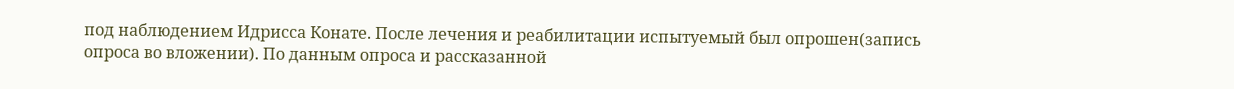под наблюдением Идрисса Конате. После лечения и реабилитации испытуемый был опрошен(запись опроса во вложении). По данным опроса и рассказанной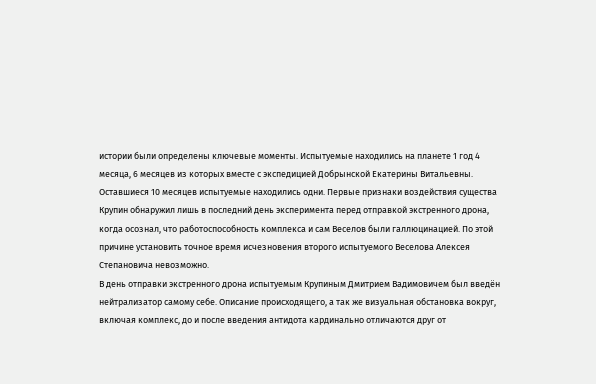истории были определены ключевые моменты. Испытуемые находились на планете 1 год 4 месяца, 6 месяцев из которых вместе с экспедицией Добрынской Екатерины Витальевны. Оставшиеся 10 месяцев испытуемые находились одни. Первые признаки воздействия существа Крупин обнаружил лишь в последний день эксперимента перед отправкой экстренного дрона, когда осознал, что работоспособность комплекса и сам Веселов были галлюцинацией. По этой причине установить точное время исчезновения второго испытуемого Веселова Алексея Степановича невозможно.
В день отправки экстренного дрона испытуемым Крупиным Дмитрием Вадимовичем был введён нейтрализатор самому себе. Описание происходящего, а так же визуальная обстановка вокруг, включая комплекс, до и после введения антидота кардинально отличаются друг от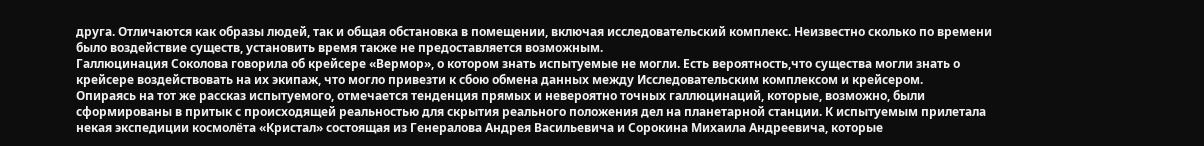друга. Отличаются как образы людей, так и общая обстановка в помещении, включая исследовательский комплекс. Неизвестно сколько по времени было воздействие существ, установить время также не предоставляется возможным.
Галлюцинация Соколова говорила об крейсере «Вермор», о котором знать испытуемые не могли. Есть вероятность,что существа могли знать о крейсере воздействовать на их экипаж, что могло привезти к сбою обмена данных между Исследовательским комплексом и крейсером.
Опираясь на тот же рассказ испытуемого, отмечается тенденция прямых и невероятно точных галлюцинаций, которые, возможно, были сформированы в притык с происходящей реальностью для скрытия реального положения дел на планетарной станции. К испытуемым прилетала некая экспедиции космолёта «Кристал» состоящая из Генералова Андрея Васильевича и Сорокина Михаила Андреевича, которые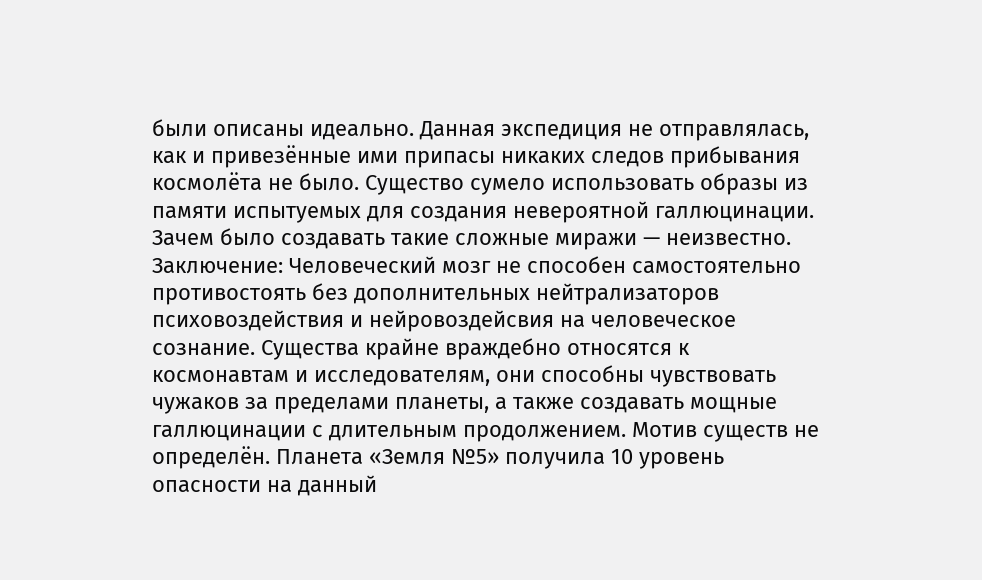были описаны идеально. Данная экспедиция не отправлялась, как и привезённые ими припасы никаких следов прибывания космолёта не было. Существо сумело использовать образы из памяти испытуемых для создания невероятной галлюцинации. Зачем было создавать такие сложные миражи — неизвестно.
Заключение: Человеческий мозг не способен самостоятельно противостоять без дополнительных нейтрализаторов психовоздействия и нейровоздейсвия на человеческое сознание. Существа крайне враждебно относятся к космонавтам и исследователям, они способны чувствовать чужаков за пределами планеты, а также создавать мощные галлюцинации с длительным продолжением. Мотив существ не определён. Планета «Земля №5» получила 10 уровень опасности на данный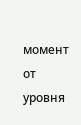момент от уровня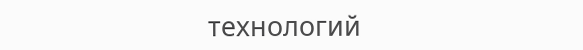технологий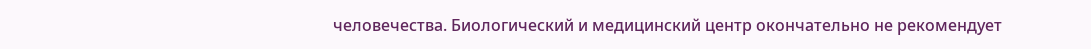человечества. Биологический и медицинский центр окончательно не рекомендует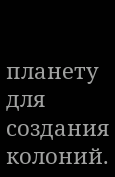планету для создания колоний.